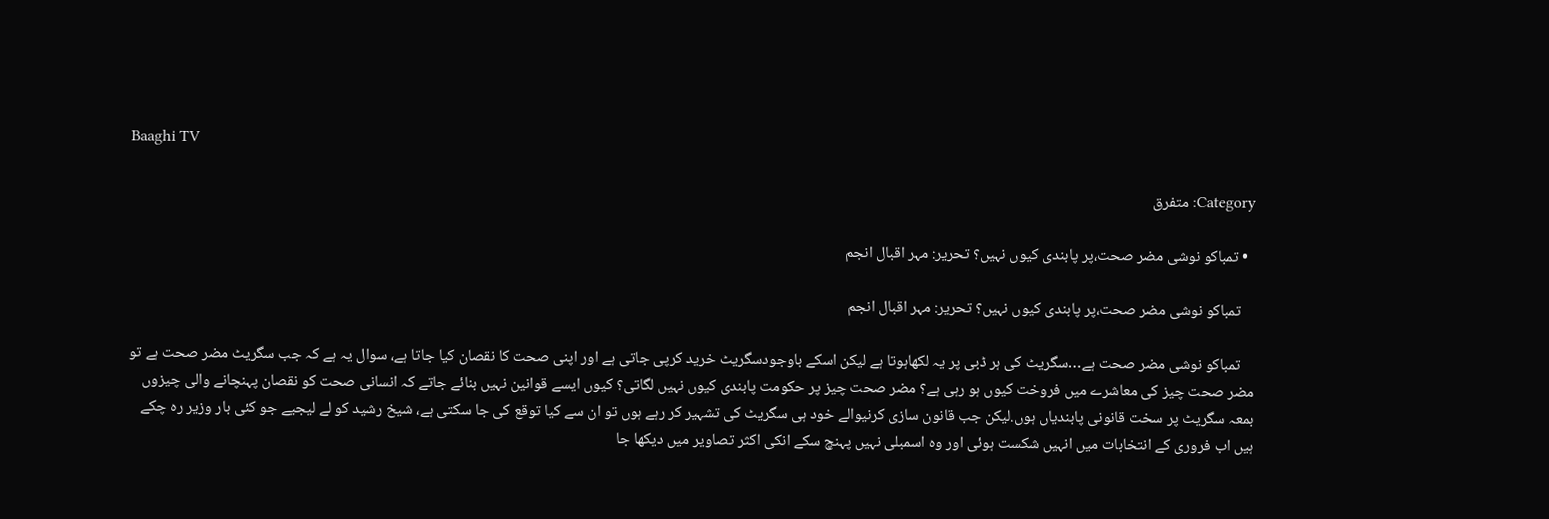Baaghi TV

Category: متفرق

  • تمباکو نوشی مضر صحت،پر پابندی کیوں نہیں؟ تحریر: مہر اقبال انجم

    تمباکو نوشی مضر صحت،پر پابندی کیوں نہیں؟ تحریر: مہر اقبال انجم

    تمباکو نوشی مضر صحت ہے…سگریٹ کی ہر ڈبی پر یہ لکھاہوتا ہے لیکن اسکے باوجودسگریٹ خرید کرپی جاتی ہے اور اپنی صحت کا نقصان کیا جاتا ہے، سوال یہ ہے کہ جب سگریٹ مضر صحت ہے تو مضر صحت چیز کی معاشرے میں فروخت کیوں ہو رہی ہے؟ مضر صحت چیز پر حکومت پابندی کیوں نہیں لگاتی؟ کیوں ایسے قوانین نہیں بنائے جاتے کہ انسانی صحت کو نقصان پہنچانے والی چیزوں بمعہ سگریٹ پر سخت قانونی پابندیاں ہوں.لیکن جب قانون سازی کرنیوالے خود ہی سگریٹ کی تشہیر کر رہے ہوں تو ان سے کیا توقع کی جا سکتی ہے، شیخ رشید کو لے لیجیے جو کئی بار وزیر رہ چکے ہیں اب فروری کے انتخابات میں انہیں شکست ہوئی اور وہ اسمبلی نہیں پہنچ سکے انکی اکثر تصاویر میں دیکھا جا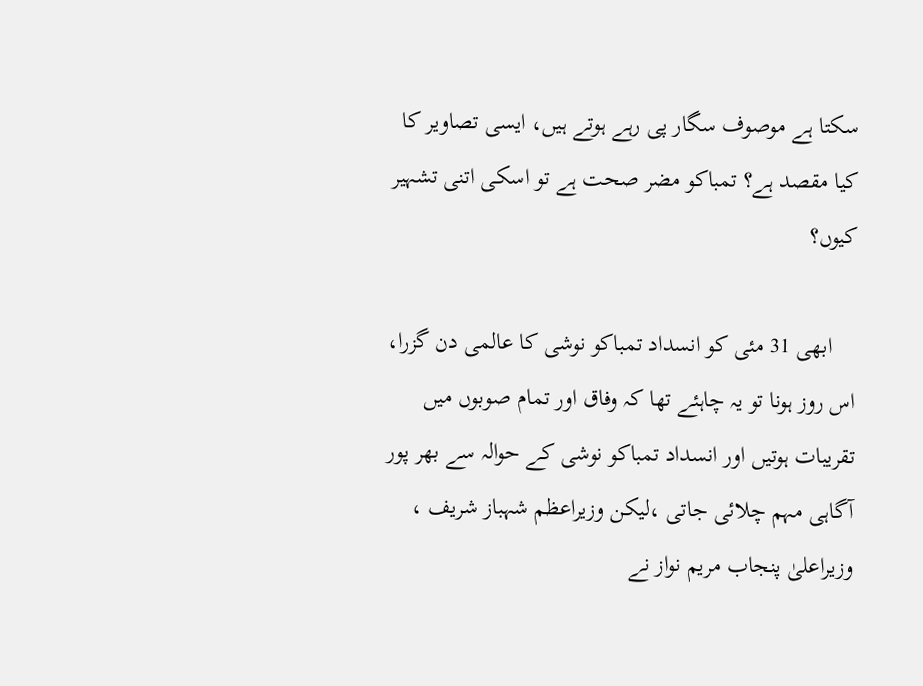سکتا ہے موصوف سگار پی رہے ہوتے ہیں، ایسی تصاویر کا کیا مقصد ہے؟ تمباکو مضر صحت ہے تو اسکی اتنی تشہیر کیوں؟

    ابھی 31 مئی کو انسداد تمباکو نوشی کا عالمی دن گزرا، اس روز ہونا تو یہ چاہئے تھا کہ وفاق اور تمام صوبوں میں تقریبات ہوتیں اور انسداد تمباکو نوشی کے حوالہ سے بھر پور آگاہی مہم چلائی جاتی ،لیکن وزیراعظم شہباز شریف ، وزیراعلیٰ پنجاب مریم نواز نے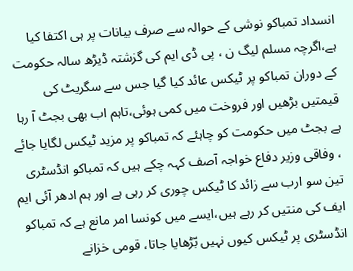انسداد تمباکو نوشی کے حوالہ سے صرف بیانات پر ہی اکتفا کیا ہے،اگرچہ مسلم لیگ ن ، پی ڈی ایم کی گزشتہ ڈیڑھ سالہ حکومت کے دوران تمباکو پر ٹیکس عائد کیا گیا جس سے سگریٹ کی قیمتیں بڑھیں اور فروخت میں کمی ہوئی،تاہم اب بھی بجٹ آ رہا ہے بجٹ میں حکومت کو چاہئے کہ تمباکو پر مزید ٹیکس لگایا جائے ، وفاقی وزیر دفاع خواجہ آصف کہہ چکے ہیں کہ تمباکو انڈسٹری تین سو ارب سے زائد کا ٹیکس چوری کر رہی ہے اور ہم ادھر آئی ایم ایف کی منتیں کر رہے ہیں،ایسے میں کونسا امر مانع ہے کہ تمباکو انڈسٹری پر ٹیکس کیوں نہیں بّڑھایا جاتا، قومی خزانے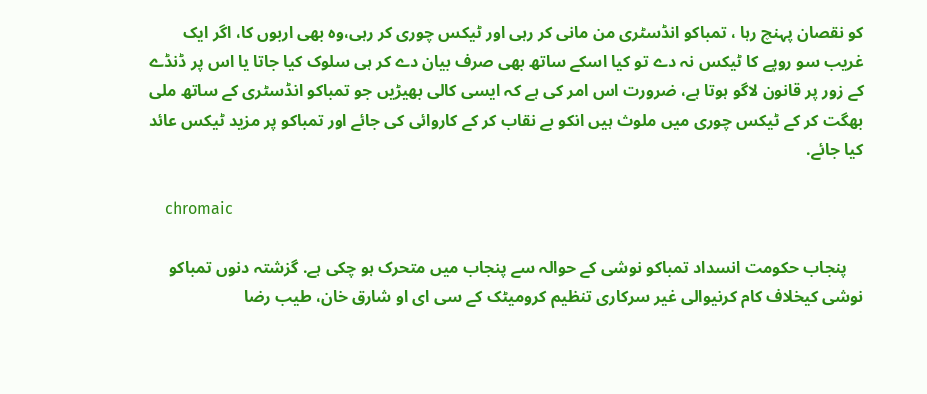کو نقصان پہنچ رہا ، تمباکو انڈسٹری من مانی کر رہی اور ٹیکس چوری کر رہی،وہ بھی اربوں کا، اگر ایک غریب سو روپے کا ٹیکس نہ دے تو کیا اسکے ساتھ بھی صرف بیان دے کر ہی سلوک کیا جاتا یا اس پر ڈنڈے کے زور پر قانون لاگو ہوتا ہے، ضرورت اس امر کی ہے کہ ایسی کالی بھیڑیں جو تمباکو انڈسٹری کے ساتھ ملی بھگت کر کے ٹیکس چوری میں ملوث ہیں انکو بے نقاب کر کے کاروائی کی جائے اور تمباکو پر مزید ٹیکس عائد کیا جائے.

    chromaic

    پنجاب حکومت انسداد تمباکو نوشی کے حوالہ سے پنجاب میں متحرک ہو چکی ہے. گزشتہ دنوں تمباکو نوشی کیخلاف کام کرنیوالی غیر سرکاری تنظیم کرومیٹک کے سی ای او شارق خان، طیب رضا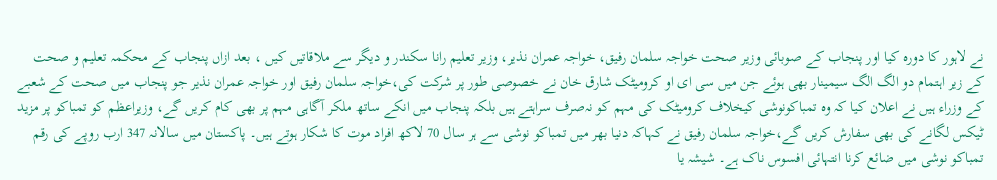نے لاہور کا دورہ کیا اور پنجاب کے صوبائی وزیر صحت خواجہ سلمان رفیق، خواجہ عمران نذیر، وزیر تعلیم رانا سکندر و دیگر سے ملاقاتیں کیں ، بعد ازاں پنجاب کے محکمہ تعلیم و صحت کے زیر اہتمام دو الگ الگ سیمینار بھی ہوئے جن میں سی ای او کرومیٹک شارق خان نے خصوصی طور پر شرکت کی،خواجہ سلمان رفیق اور خواجہ عمران نذیر جو پنجاب میں صحت کے شعبے کے وزراء ہیں نے اعلان کیا کہ وہ تمباکونوشی کیخلاف کرومیٹک کی مہم کو نہ‌صرف سراہتے ہیں بلکہ پنجاب میں انکے ساتھ ملکر آگاہی مہم پر بھی کام کریں گے، وزیراعظم کو تمباکو پر مزید ٹیکس لگانے کی بھی سفارش کریں گے،خواجہ سلمان رفیق نے کہاکہ دنیا بھر میں تمباکو نوشی سے ہر سال 70 لاکھ افراد موت کا شکار ہوتے ہیں۔ پاکستان میں سالانہ 347 ارب روپے کی رقم تمباکو نوشی میں ضائع کرنا انتہائی افسوس ناک ہے۔ شیشہ یا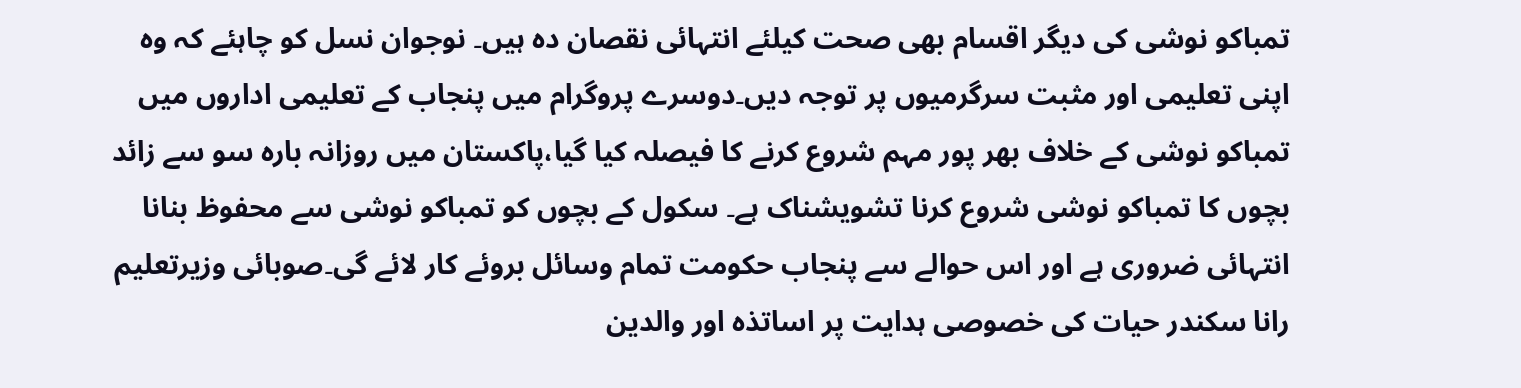تمباکو نوشی کی دیگر اقسام بھی صحت کیلئے انتہائی نقصان دہ ہیں۔ نوجوان نسل کو چاہئے کہ وہ اپنی تعلیمی اور مثبت سرگرمیوں پر توجہ دیں۔دوسرے پروگرام میں پنجاب کے تعلیمی اداروں میں تمباکو نوشی کے خلاف بھر پور مہم شروع کرنے کا فیصلہ کیا گیا،پاکستان میں روزانہ بارہ سو سے زائد بچوں کا تمباکو نوشی شروع کرنا تشویشناک ہے۔ سکول کے بچوں کو تمباکو نوشی سے محفوظ بنانا انتہائی ضروری ہے اور اس حوالے سے پنجاب حکومت تمام وسائل بروئے کار لائے گی۔صوبائی وزیرتعلیم رانا سکندر حیات کی خصوصی ہدایت پر اساتذہ اور والدین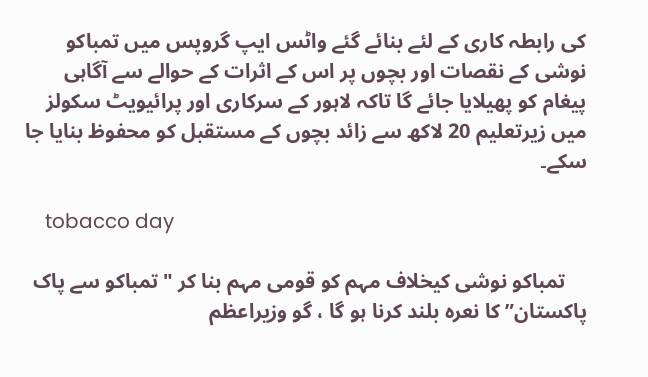کی رابطہ کاری کے لئے بنائے گئے واٹس ایپ گروپس میں تمباکو نوشی کے نقصات اور بچوں پر اس کے اثرات کے حوالے سے آگاہی پیغام کو پھیلایا جائے گا تاکہ لاہور کے سرکاری اور پرائیویٹ سکولز میں زیرتعلیم 20 لاکھ سے زائد بچوں کے مستقبل کو محفوظ بنایا جا سکے۔

    tobacco day

    تمباکو نوشی کیخلاف مہم کو قومی مہم بنا کر "تمباکو سے پاک پاکستان” کا نعرہ بلند کرنا ہو گا ، گو وزیراعظم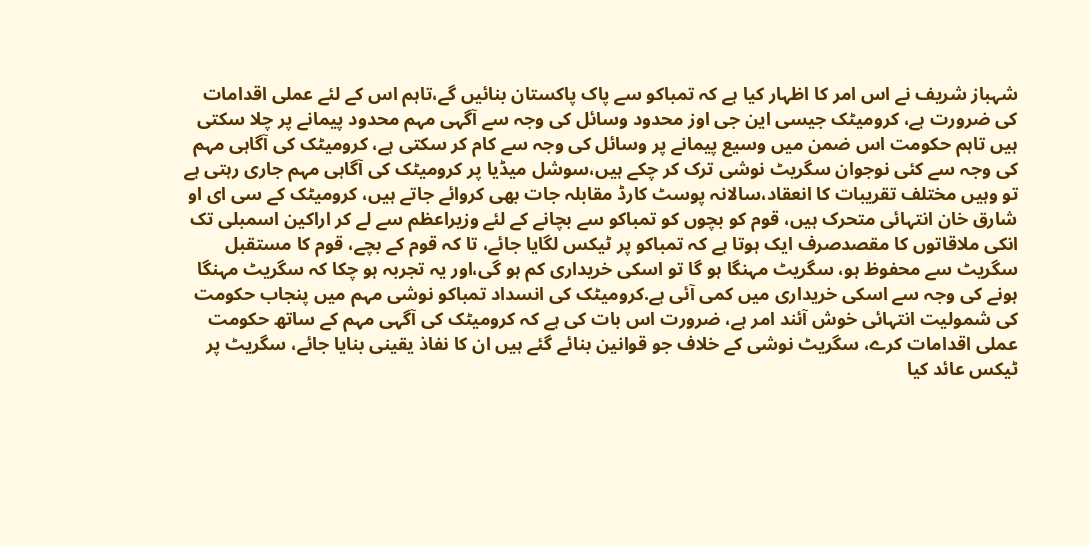شہباز شریف نے اس امر کا اظہار کیا ہے کہ تمباکو سے پاک پاکستان بنائیں گے،تاہم اس کے لئے عملی اقدامات کی ضرورت ہے، کرومیٹک جیسی این جی اوز محدود وسائل کی وجہ سے آگہی مہم محدود پیمانے پر چلا سکتی ہیں تاہم حکومت اس ضمن میں وسیع پیمانے پر وسائل کی وجہ سے کام کر سکتی ہے، کرومیٹک کی آگاہی مہم کی وجہ سے کئی نوجوان سگریٹ نوشی ترک کر چکے ہیں،سوشل میڈیا پر کرومیٹک کی آگاہی مہم جاری رہتی ہے تو وہیں مختلف تقریبات کا انعقاد،سالانہ پوسٹ کارڈ مقابلہ جات بھی کروائے جاتے ہیں، کرومیٹک کے سی ای او شارق خان انتہائی متحرک ہیں، قوم کو بچوں کو تمباکو سے بچانے کے لئے وزیراعظم سے لے کر اراکین اسمبلی تک انکی ملاقاتوں کا مقصدصرف ایک ہوتا ہے کہ تمباکو پر ٹیکس لگایا جائے، تا کہ قوم کے بچے، قوم کا مستقبل سگریٹ سے محفوظ ہو، سگریٹ مہنگا ہو گا تو اسکی خریداری کم ہو گی،اور یہ تجربہ ہو چکا کہ سگریٹ مہنگا ہونے کی وجہ سے اسکی خریداری میں کمی آئی ہے.کرومیٹک کی انسداد تمباکو نوشی مہم میں پنجاب حکومت کی شمولیت انتہائی خوش آئند امر ہے، ضرورت اس بات کی ہے کہ کرومیٹک کی آگہی مہم کے ساتھ حکومت عملی اقدامات کرے، سگریٹ نوشی کے خلاف جو قوانین بنائے گئے ہیں ان کا نفاذ یقینی بنایا جائے، سگریٹ پر ٹیکس عائد کیا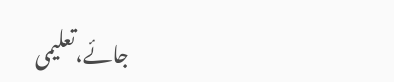جائے،تعلیمی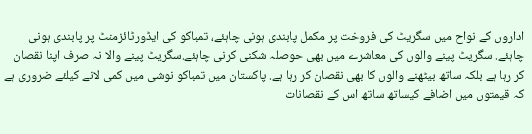اداروں کے نواح میں سگریٹ کی فروخت پر مکمل پابندی ہونی چاہئے، تمباکو کی ایڈورٹائزمنٹ پر پابندی ہونی چاہئے. سگریٹ پینے والوں کی معاشرے میں بھی حوصلہ شکنی کرنی چاہئے.سگریٹ پینے والا نہ صرف اپنا نقصان کر رہا ہے بلکہ ساتھ بیٹھنے والوں کا بھی نقصان کر رہا ہے. پاکستان میں تمباکو نوشی میں کمی لانے کیلئے ضروری ہے کہ قیمتوں میں اضافے کیساتھ ساتھ اس کے نقصانات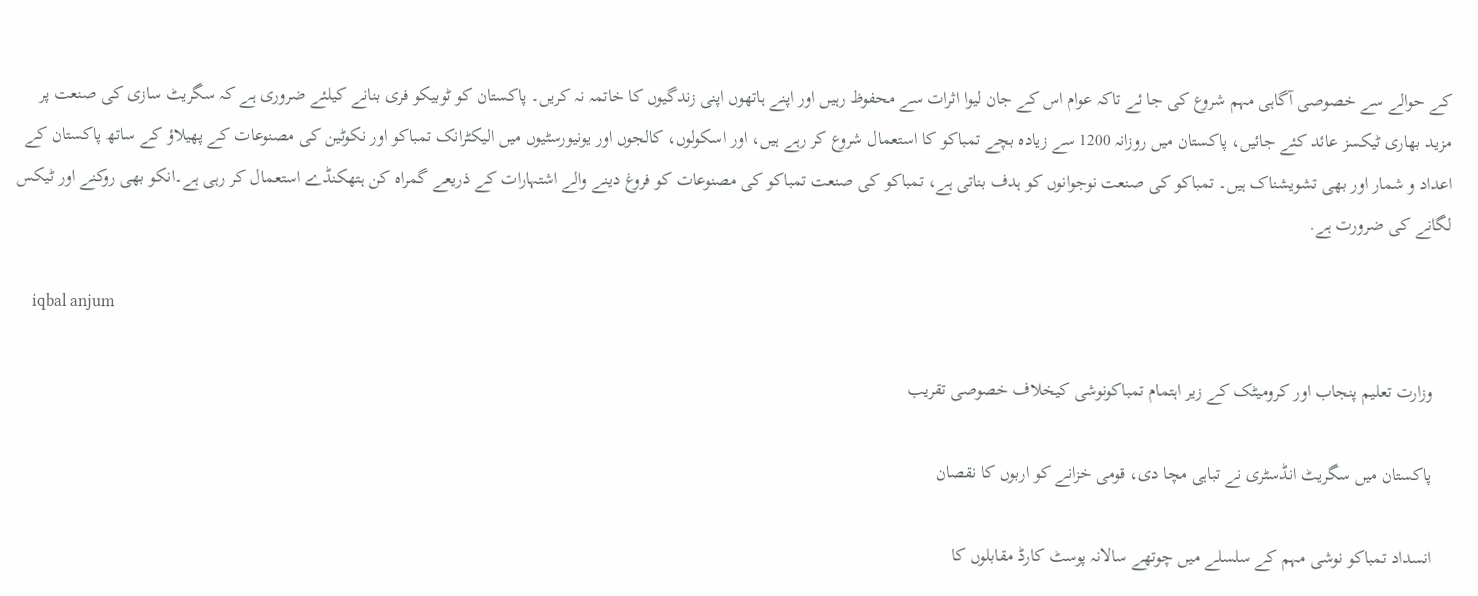کے حوالے سے خصوصی آگاہی مہم شروع کی جا ئے تاکہ عوام اس کے جان لیوا اثرات سے محفوظ رہیں اور اپنے ہاتھوں اپنی زندگیوں کا خاتمہ نہ کریں۔ پاکستان کو ٹوبیکو فری بنانے کیلئے ضروری ہے کہ سگریٹ سازی کی صنعت پر مزید بھاری ٹیکسز عائد کئے جائیں، پاکستان میں روزانہ 1200 سے زیادہ بچے تمباکو کا استعمال شروع کر رہے ہیں، اور اسکولوں، کالجوں اور یونیورسٹیوں میں الیکٹرانک تمباکو اور نکوٹین کی مصنوعات کے پھیلاؤ کے ساتھ پاکستان کے اعداد و شمار اور بھی تشویشناک ہیں۔ تمباکو کی صنعت نوجوانوں کو ہدف بناتی ہے، تمباکو کی صنعت تمباکو کی مصنوعات کو فروغ دینے والے اشتہارات کے ذریعے گمراہ کن ہتھکنڈے استعمال کر رہی ہے۔انکو بھی روکنے اور ٹیکس لگانے کی ضرورت ہے.

    iqbal anjum

    وزارت تعلیم پنجاب اور کرومیٹک کے زیر اہتمام تمباکونوشی کیخلاف خصوصی تقریب

    پاکستان میں سگریٹ انڈسٹری نے تباہی مچا دی، قومی خزانے کو اربوں کا نقصان

    انسداد تمباکو نوشی مہم کے سلسلے میں چوتھے سالانہ پوسٹ کارڈ مقابلوں کا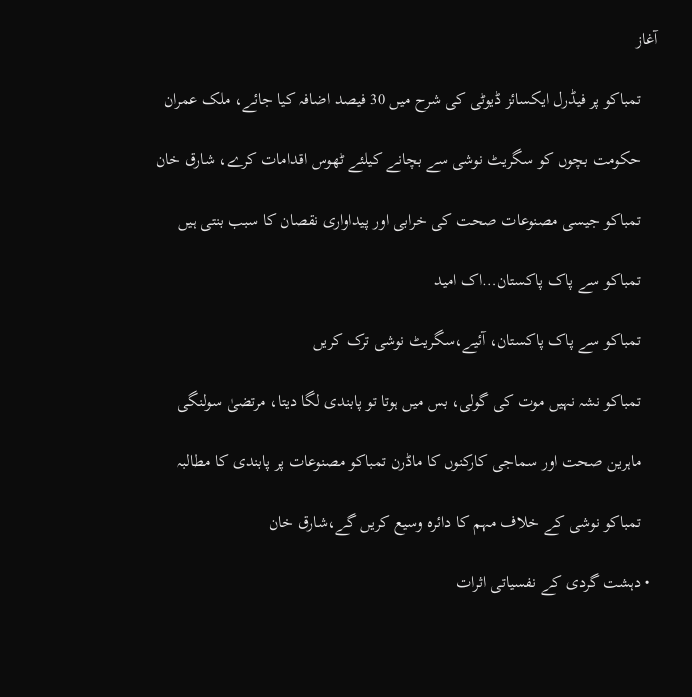آغاز

    تمباکو پر فیڈرل ایکسائز ڈیوٹی کی شرح میں 30 فیصد اضافہ کیا جائے، ملک عمران

    حکومت بچوں کو سگریٹ نوشی سے بچانے کیلئے ٹھوس اقدامات کرے، شارق خان

    تمباکو جیسی مصنوعات صحت کی خرابی اور پیداواری نقصان کا سبب بنتی ہیں

    تمباکو سے پاک پاکستان…اک امید

    تمباکو سے پاک پاکستان، آئیے،سگریٹ نوشی ترک کریں

    تمباکو نشہ نہیں موت کی گولی، بس میں ہوتا تو پابندی لگا دیتا، مرتضیٰ سولنگی

    ماہرین صحت اور سماجی کارکنوں کا ماڈرن تمباکو مصنوعات پر پابندی کا مطالبہ

    تمباکو نوشی کے خلاف مہم کا دائرہ وسیع کریں گے،شارق خان

  • دہشت گردی کے نفسیاتی اثرات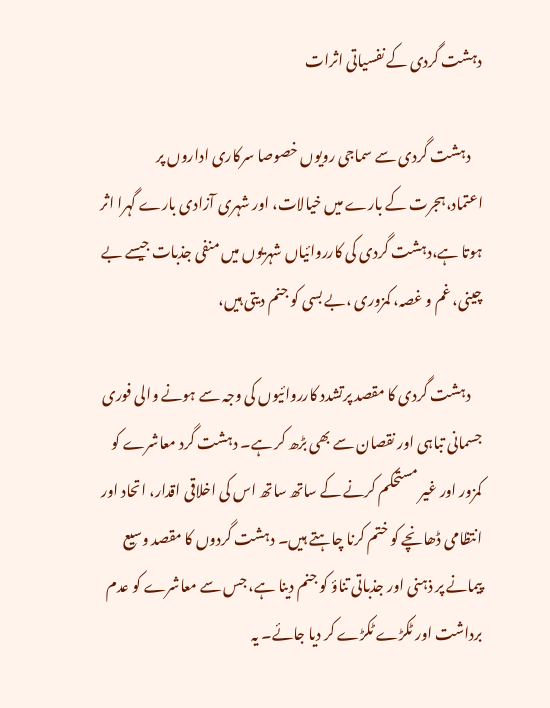دہشت گردی کے نفسیاتی اثرات

    دہشت گردی سے سماجی رویوں خصوصا سرکاری اداروں پر اعتماد،ہجرت کے بارے میں خیالات، اور شہری آزادی بارے گہرا اثر ہوتا ہے،دہشت گردی کی کارروائیاں شہریوں میں منفی جذبات جیسے بے چینی، غم و غصہ، کمزوری ،بے بسی کو جنم دیتی ہیں،

    دہشت گردی کا مقصد پرتشدد کارروائیوں کی وجہ سے ہونے والی فوری جسمانی تباہی اور نقصان سے بھی بڑھ کر ہے۔ دہشت گرد معاشرے کو کمزور اور غیر مستحکم کرنے کے ساتھ ساتھ اس کی اخلاقی اقدار، اتحاد اور انتظامی ڈھانچے کو ختم کرنا چاہتے ہیں۔ دہشت گردوں کا مقصد وسیع پیمانے پر ذہنی اور جذباتی تناؤ کو جنم دینا ہے، جس سے معاشرے کو عدم برداشت اور ٹکڑے ٹکڑے کر دیا جائے۔ یہ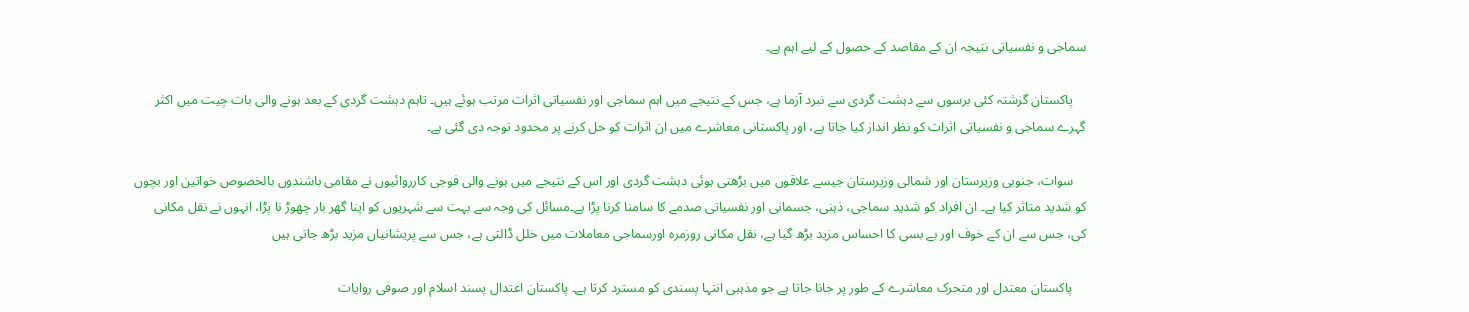سماجی و نفسیاتی نتیجہ ان کے مقاصد کے حصول کے لیے اہم ہے۔

    پاکستان گزشتہ کئی برسوں سے دہشت گردی سے نبرد آزما ہے، جس کے نتیجے میں اہم سماجی اور نفسیاتی اثرات مرتب ہوئے ہیں۔ تاہم دہشت گردی کے بعد ہونے والی بات چیت میں اکثر گہرے سماجی و نفسیاتی اثرات کو نظر انداز کیا جاتا ہے، اور پاکستانی معاشرے میں ان اثرات کو حل کرنے پر محدود توجہ دی گئی ہے۔

    سوات، جنوبی وزیرستان اور شمالی وزیرستان جیسے علاقوں میں بڑھتی ہوئی دہشت گردی اور اس کے نتیجے میں ہونے والی فوجی کارروائیوں نے مقامی باشندوں بالخصوص خواتین اور بچوں کو شدید متاثر کیا ہے۔ ان افراد کو شدید سماجی، ذہنی، جسمانی اور نفسیاتی صدمے کا سامنا کرنا پڑا ہے۔مسائل کی وجہ سے بہت سے شہریوں کو اپنا گھر بار چھوڑ نا پڑا، انہوں نے نقل مکانی کی، جس سے ان کے خوف اور بے بسی کا احساس مزید بڑھ گیا ہے، نقل مکانی روزمرہ اورسماجی معاملات میں خلل ڈالتی ہے، جس سے پریشانیاں مزید بڑھ جاتی ہیں

    پاکستان معتدل اور متحرک معاشرے کے طور پر جانا جاتا ہے جو مذہبی انتہا پسندی کو مسترد کرتا ہے۔ پاکستان اعتدال پسند اسلام اور صوفی روایات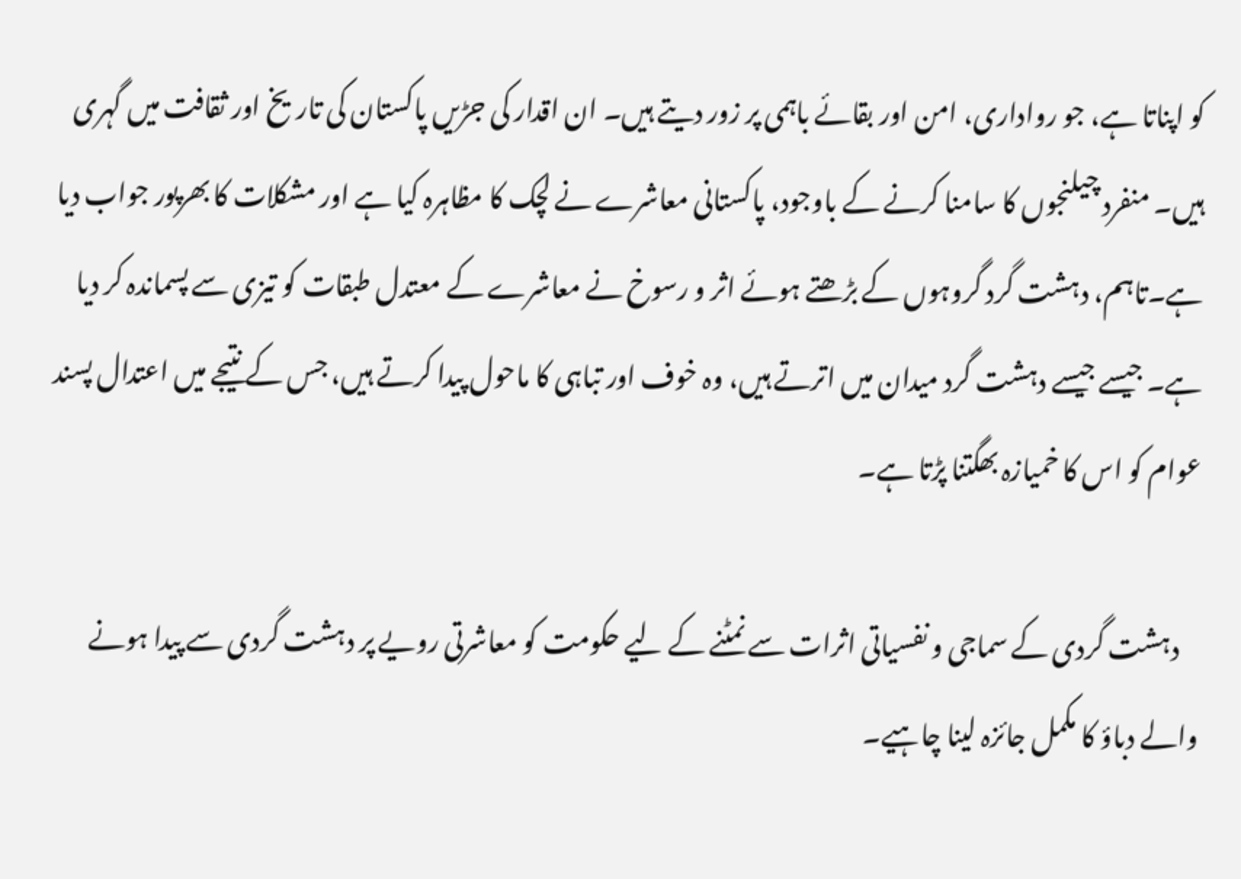کو اپناتا ہے، جو رواداری، امن اور بقائے باہمی پر زور دیتے ہیں۔ ان اقدار کی جڑیں پاکستان کی تاریخ اور ثقافت میں گہری ہیں۔ منفرد چیلنجوں کا سامنا کرنے کے باوجود، پاکستانی معاشرے نے لچک کا مظاہرہ کیا ہے اور مشکلات کا بھرپور جواب دیا ہے۔تاہم، دہشت گرد گروہوں کے بڑھتے ہوئے اثر و رسوخ نے معاشرے کے معتدل طبقات کو تیزی سے پسماندہ کر دیا ہے۔ جیسے جیسے دہشت گرد میدان میں اترتے ہیں، وہ خوف اور تباہی کا ماحول پیدا کرتے ہیں، جس کے نتیجے میں اعتدال پسند عوام کو اس کا خمیازہ بھگتنا پڑتا ہے۔

    دہشت گردی کے سماجی و نفسیاتی اثرات سے نمٹنے کے لیے حکومت کو معاشرتی رویے پر دہشت گردی سے پیدا ہونے والے دباؤ کا مکمل جائزہ لینا چاہیے۔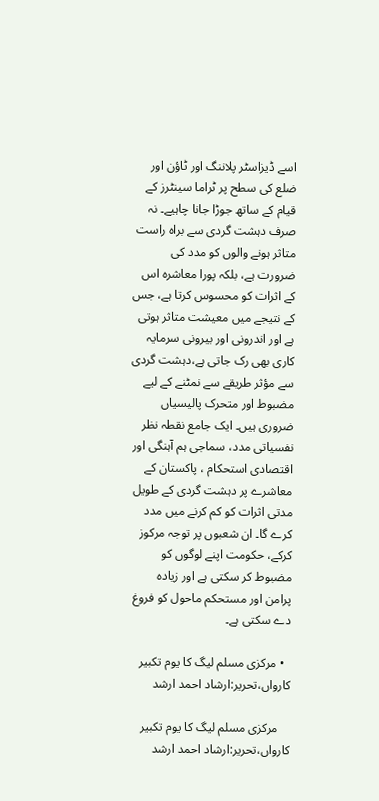اسے ڈیزاسٹر پلاننگ اور ٹاؤن اور ضلع کی سطح پر ٹراما سینٹرز کے قیام کے ساتھ جوڑا جانا چاہیے۔ نہ صرف دہشت گردی سے براہ راست متاثر ہونے والوں کو مدد کی ضرورت ہے، بلکہ پورا معاشرہ اس کے اثرات کو محسوس کرتا ہے، جس کے نتیجے میں معیشت متاثر ہوتی ہے اور اندرونی اور بیرونی سرمایہ کاری بھی رک جاتی ہے،دہشت گردی سے مؤثر طریقے سے نمٹنے کے لیے مضبوط اور متحرک پالیسیاں ضروری ہیں۔ ایک جامع نقطہ نظر نفسیاتی مدد، سماجی ہم آہنگی اور اقتصادی استحکام ، پاکستان کے معاشرے پر دہشت گردی کے طویل مدتی اثرات کو کم کرنے میں مدد کرے گا۔ ان شعبوں پر توجہ مرکوز کرکے، حکومت اپنے لوگوں کو مضبوط کر سکتی ہے اور زیادہ پرامن اور مستحکم ماحول کو فروغ دے سکتی ہے۔

  • مرکزی مسلم لیگ کا یوم تکبیر کارواں،تحریر:ارشاد احمد ارشد

    مرکزی مسلم لیگ کا یوم تکبیر کارواں،تحریر:ارشاد احمد ارشد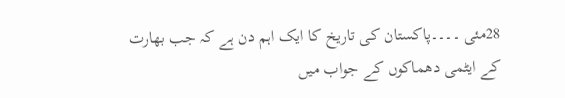28مئی ۔۔۔۔پاکستان کی تاریخ کا ایک اہم دن ہے کہ جب بھارت کے ایٹمی دھماکوں کے جواب میں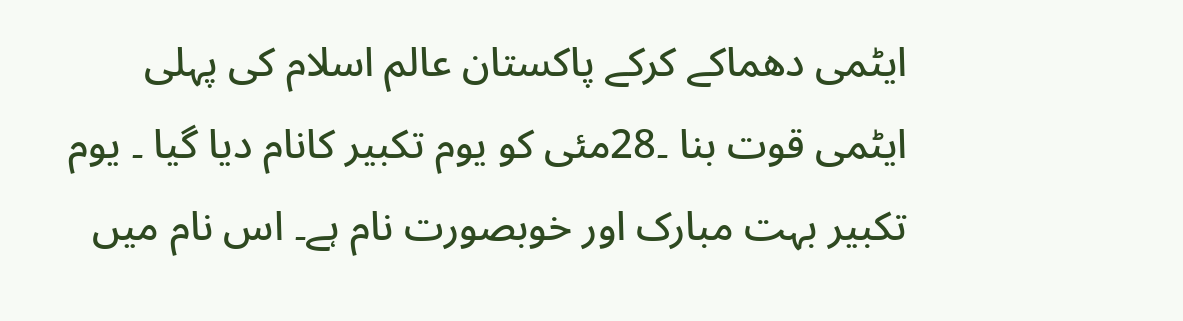ایٹمی دھماکے کرکے پاکستان عالم اسلام کی پہلی ایٹمی قوت بنا ۔28مئی کو یوم تکبیر کانام دیا گیا ۔ یوم تکبیر بہت مبارک اور خوبصورت نام ہے۔ اس نام میں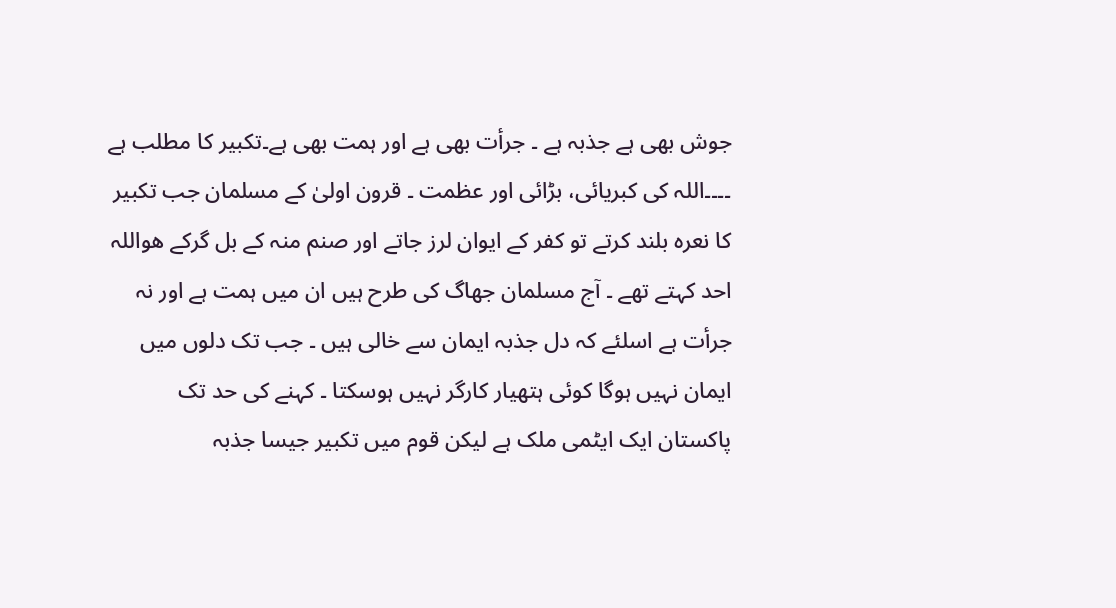جوش بھی ہے جذبہ ہے ۔ جرأت بھی ہے اور ہمت بھی ہے۔تکبیر کا مطلب ہے ۔۔۔۔اللہ کی کبریائی، بڑائی اور عظمت ۔ قرون اولیٰ کے مسلمان جب تکبیر کا نعرہ بلند کرتے تو کفر کے ایوان لرز جاتے اور صنم منہ کے بل گرکے ھواللہ احد کہتے تھے ۔ آج مسلمان جھاگ کی طرح ہیں ان میں ہمت ہے اور نہ جرأت ہے اسلئے کہ دل جذبہ ایمان سے خالی ہیں ۔ جب تک دلوں میں ایمان نہیں ہوگا کوئی ہتھیار کارگر نہیں ہوسکتا ۔ کہنے کی حد تک پاکستان ایک ایٹمی ملک ہے لیکن قوم میں تکبیر جیسا جذبہ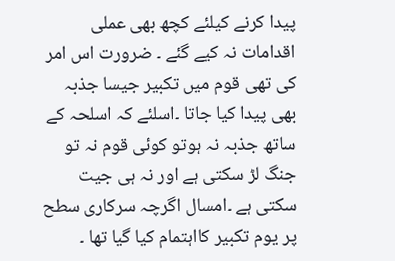پیدا کرنے کیلئے کچھ بھی عملی اقدامات نہ کیے گئے ۔ ضرورت اس امر کی تھی قوم میں تکبیر جیسا جذبہ بھی پیدا کیا جاتا ۔اسلئے کہ اسلحہ کے ساتھ جذبہ نہ ہوتو کوئی قوم نہ تو جنگ لڑ سکتی ہے اور نہ ہی جیت سکتی ہے ۔امسال اگرچہ سرکاری سطح پر یوم تکبیر کااہتمام کیا گیا تھا ۔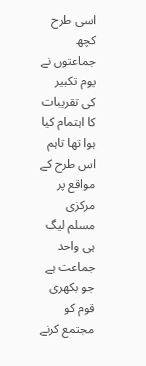اسی طرح کچھ جماعتوں نے یوم تکبیر کی تقریبات کا اہتمام کیا ہوا تھا تاہم اس طرح کے مواقع پر مرکزی مسلم لیگ ہی واحد جماعت ہے جو بکھری قوم کو مجتمع کرنے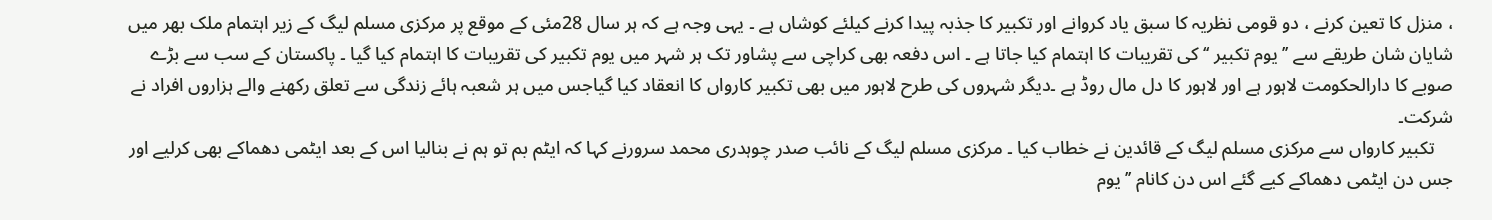، منزل کا تعین کرنے ، دو قومی نظریہ کا سبق یاد کروانے اور تکبیر کا جذبہ پیدا کرنے کیلئے کوشاں ہے ۔ یہی وجہ ہے کہ ہر سال 28مئی کے موقع پر مرکزی مسلم لیگ کے زیر اہتمام ملک بھر میں شایان شان طریقے سے ’’ یوم تکبیر ‘‘ کی تقریبات کا اہتمام کیا جاتا ہے ۔ اس دفعہ بھی کراچی سے پشاور تک ہر شہر میں یوم تکبیر کی تقریبات کا اہتمام کیا گیا ۔ پاکستان کے سب سے بڑے صوبے کا دارالحکومت لاہور ہے اور لاہور کا دل مال روڈ ہے ۔دیگر شہروں کی طرح لاہور میں بھی تکبیر کارواں کا انعقاد کیا گیاجس میں ہر شعبہ ہائے زندگی سے تعلق رکھنے والے ہزاروں افراد نے شرکت۔
    تکبیر کارواں سے مرکزی مسلم لیگ کے قائدین نے خطاب کیا ۔ مرکزی مسلم لیگ کے نائب صدر چوہدری محمد سرورنے کہا کہ ایٹم بم تو ہم نے بنالیا اس کے بعد ایٹمی دھماکے بھی کرلیے اور جس دن ایٹمی دھماکے کیے گئے اس دن کانام ’’ یوم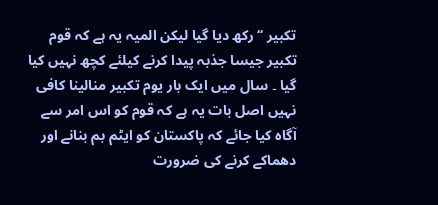تکبیر ‘‘ رکھ دیا گیا لیکن المیہ یہ ہے کہ قوم تکبیر جیسا جذبہ پیدا کرنے کیلئے کچھ نہیں کیا گیا ۔ سال میں ایک بار یوم تکبیر منالینا کافی نہیں اصل بات یہ ہے کہ قوم کو اس امر سے آگاہ کیا جائے کہ پاکستان کو ایٹم بم بنانے اور دھماکے کرنے کی ضرورت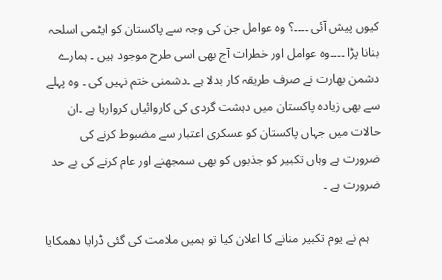کیوں پیش آئی ۔۔۔۔؟ وہ عوامل جن کی وجہ سے پاکستان کو ایٹمی اسلحہ بنانا پڑا ۔۔۔۔وہ عوامل اور خطرات آج بھی اسی طرح موجود ہیں ۔ ہمارے دشمن بھارت نے صرف طریقہ کار بدلا ہے ۔دشمنی ختم نہیں کی ۔ وہ پہلے سے بھی زیادہ پاکستان میں دہشت گردی کی کاروائیاں کروارہا ہے ۔ان حالات میں جہاں پاکستان کو عسکری اعتبار سے مضبوط کرنے کی ضرورت ہے وہاں تکبیر کو جذبوں کو بھی سمجھنے اور عام کرنے کی بے حد ضرورت ہے ۔

    ہم نے یوم تکبیر منانے کا اعلان کیا تو ہمیں ملامت کی گئی ڈرایا دھمکایا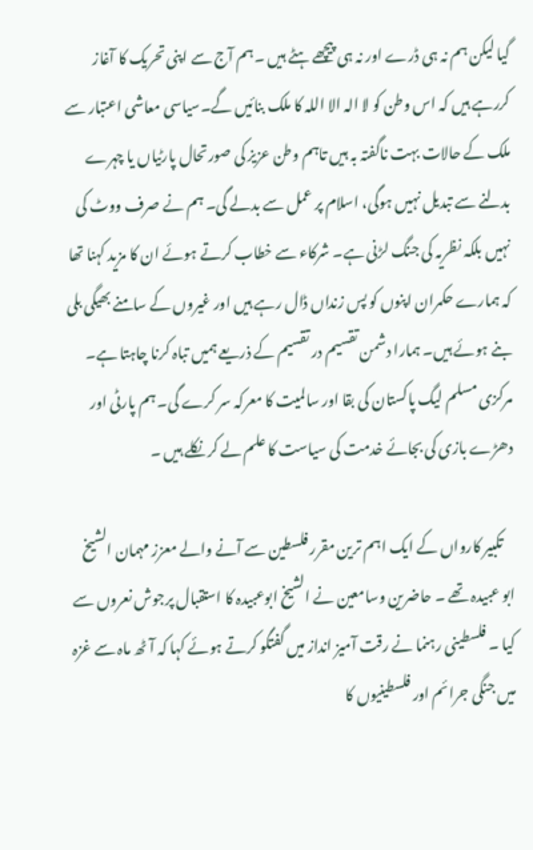گیا لیکن ہم نہ ہی ڈرے اور نہ ہی پیچھے ہٹے ہیں ۔ہم آج سے اپنی تحریک کا آغاز کررہے ہیں کہ اس وطن کو لا الہ الا اللہ کا ملک بنائیں گے۔سیاسی معاشی اعتبار سے ملک کے حالات بہت ناگفتہ بہ ہیں تاہم وطن عزیز کی صورتحال پارٹیاں یا چہرے بدلنے سے تبدیل نہیں ہوگی، اسلام پر عمل سے بدلے گی۔ ہم نے صرف ووٹ کی نہیں بلکہ نظریہ کی جنگ لڑنی ہے۔ شرکاء سے خطاب کرتے ہوئے ان کا مزید کہنا تھا کہ ہمارے حکمران اپنوں کو پس زنداں ڈال رہے ہیں اور غیروں کے سامنے بھیگی بلی بنے ہوئے ہیں۔ ہمارا دشمن تقسیم در تقسیم کے ذریعے ہمیں تباہ کرنا چاہتا ہے۔ مرکزی مسلم لیگ پاکستان کی بقا اور سالمیت کا معرکہ سر کرے گی۔ ہم پارٹی اور دھڑے بازی کی بجائے خدمت کی سیاست کا علم لے کر نکلے ہیں ۔

    تکبیر کارواں کے ایک اہم ترین مقرر فلسطین سے آنے والے معزز مہمان الشیخ ابو عبیدہ تھے ۔ حاضرین وسامعین نے الشیخ ابوعبیدہ کا استقبال پرجوش نعروں سے کیا ۔ فلسطینی رہنما نے رقت آمیز انداز میں گفتگو کرتے ہوئے کہا کہ آٹھ ماہ سے غزہ میں جنگی جرائم اور فلسطینیوں کا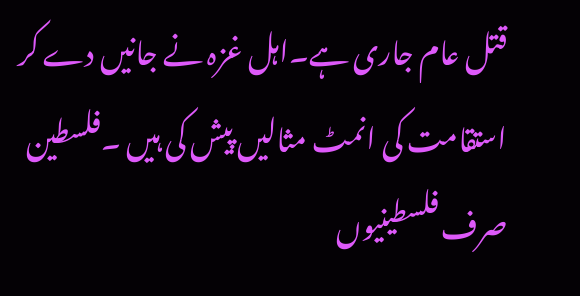قتل عام جاری ہے۔اہل غزہ نے جانیں دے کر استقامت کی انمٹ مثالیں پیش کی ہیں ۔فلسطین صرف فلسطینیوں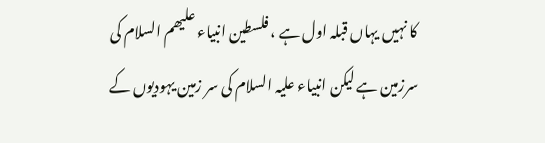کا نہیں یہاں قبلہ اول ہے ، فلسطین انبیاء علیھم السلام کی سرزمین ہے لیکن انبیاء علیہ السلام کی سر زمین یہودیوں کے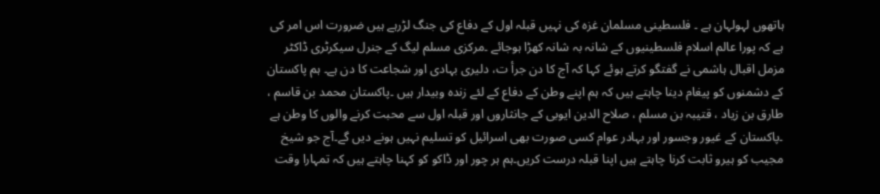ہاتھوں لہولہان ہے ۔ فلسطینی مسلمان غزہ کی نہیں قبلہ اول کے دفاع کی جنگ لڑرہے ہیں ضرورت اس امر کی ہے کہ پورا عالم اسلام فلسطینیوں کے شانہ بہ شانہ کھڑا ہوجائے ۔مرکزی مسلم لیگ کے جنرل سیکرٹری ڈاکٹر مزمل اقبال ہاشمی نے گفتگو کرتے ہوئے کہا کہ آج کا دن جرأ ت، دلیری بہادی اور شجاعت کا دن ہے۔ ہم پاکستان کے دشمنوں کو پیغام دینا چاہتے ہیں کہ ہم اپنے وطن کے دفاع کے لئے زندہ وبیدار ہیں ۔پاکستان محمد بن قاسم ، طارق بن زیاد ، قتیبہ بن مسلم ، صلاح الدین ایوبی کے جانثاروں اور قبلہ اول سے محبت کرنے والوں کا وطن ہے ۔پاکستان کے غیور وجسور اور بہادر عوام کسی صورت بھی اسرائیل کو تسلیم نہیں ہونے دیں گے۔آج جو شیخ مجیب کو ہیرو ثابت کرنا چاہتے ہیں اپنا قبلہ درست کریں۔ہم ہر چور اور ڈاکو کو کہنا چاہتے ہیں کہ تمہارا وقت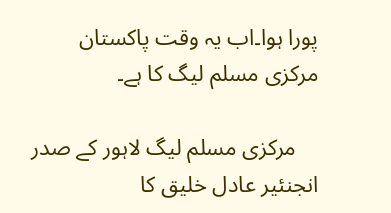پورا ہوا۔اب یہ وقت پاکستان مرکزی مسلم لیگ کا ہے۔

    مرکزی مسلم لیگ لاہور کے صدر انجنئیر عادل خلیق کا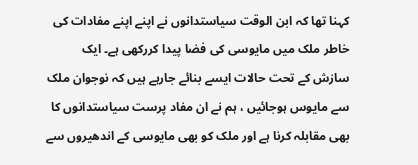کہنا تھا کہ ابن الوقت سیاستدانوں نے اپنے اپنے مفادات کی خاطر ملک میں مایوسی کی فضا پیدا کررکھی ہے۔ ایک سازش کے تحت حالات ایسے بنائے جارہے ہیں کہ نوجوان ملک سے مایوس ہوجائیں ، ہم نے ان مفاد پرست سیاستدانوں کا بھی مقابلہ کرنا ہے اور ملک کو بھی مایوسی کے اندھیروں سے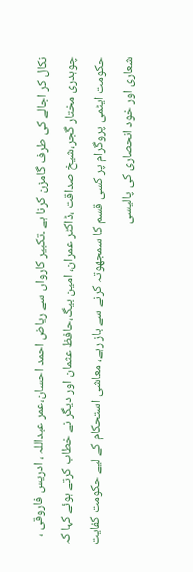نکال کر اجالے کی طرف گامزن کرنا ہے ۔تکبیر کارواں سے ریاض احمد احسان،عمر عبداللہ ، ادریس فاروقی ، چوہدری مختار گجر،شیخ صداقت ،ڈاکٹر عمران، امین بیگ،حافظ عثمان اور دیگر نے خطاب کرتے ہوئے کہا کہ حکومت ایٹمی پروگرام پر کسی قسم کا سمجھوتہ کرنے سے باز رہے، معاشی استحکام کے لیے حکومت کفایت شعاری اور خود انحصاری کی پالیسی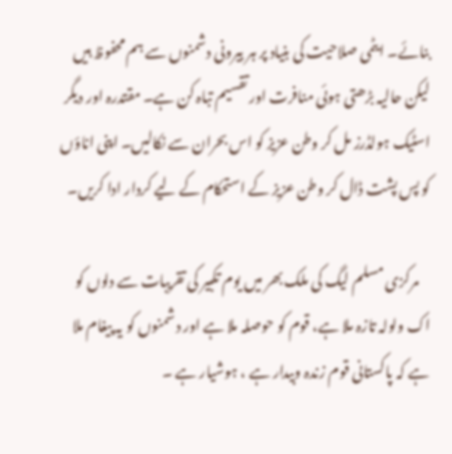بنائے۔ ایٹمی صلاحیت کی بنیاد پر ہر بیرونی دشمنوں سے ہم محفوظ ہیں لیکن حالیہ بڑھتی ہوئی منافرت اور تقسیم تباہ کن ہے۔ مقتدرہ اور دیگر اسٹیک ہولڈرز مل کر وطن عزیز کو اس بحران سے نکالیں۔ اپنی اناؤں کو پس پشت ڈال کر وطن عزیز کے استحکام کے لیے کردار ادا کریں۔

    مرکزی مسلم لیگ کی ملک بھر میں یوم تکبیر کی تقریبات سے دلوں کو اک ولولہ تازہ ملا ہے، قوم کو حوصلہ ملا ہے اور دشمنوں کو یہ پیغام ملا ہے کہ پاکستانی قوم زندہ وبیدار ہے ، ہوشیار ہے ۔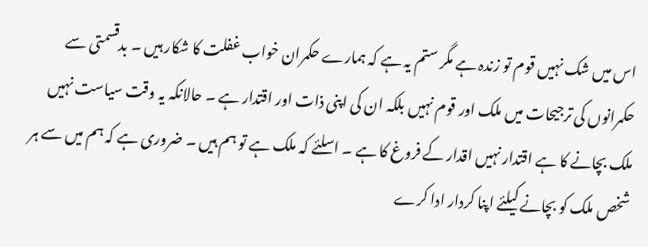اس میں شک نہیں قوم تو زندہ ہے مگر ستم یہ ہے کہ ہمارے حکمران خواب غفلت کا شکار ہیں ۔ بدقسمتی سے حکمرانوں کی ترجیحات میں ملک اور قوم نہیں بلکہ ان کی اپنی ذات اور اقتدار ہے ۔ حالانکہ یہ وقت سیاست نہیں ملک بچانے کا ہے اقتدار نہیں اقدار کے فروغ کا ہے ۔ اسلئے کہ ملک ہے تو ہم ہیں ۔ ضروری ہے کہ ہم میں سے ہر شخص ملک کو بچانے کیلئے اپنا کردار ادا کرے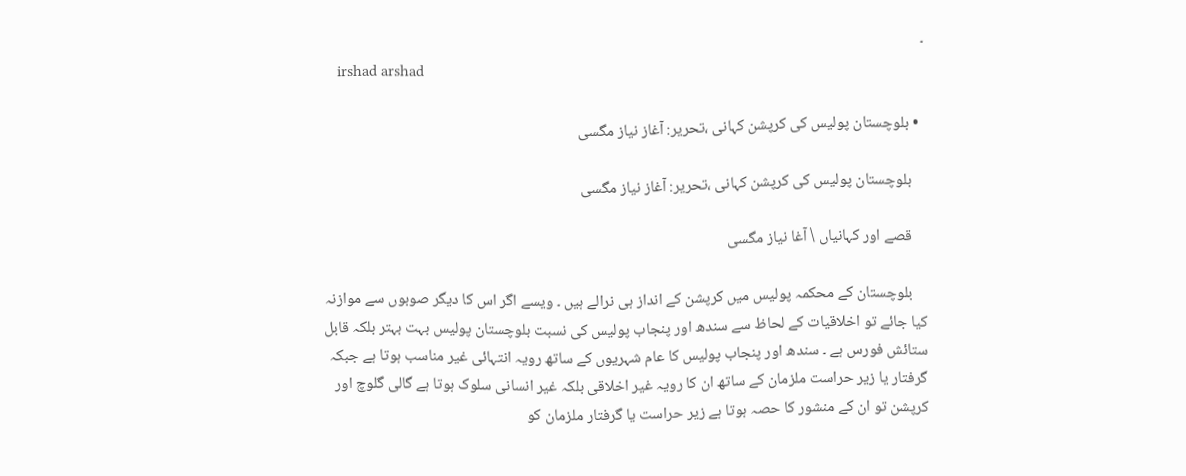۔
    irshad arshad

  • بلوچستان پولیس کی کرپشن کہانی ،تحریر: آغاز نیاز مگسی

    بلوچستان پولیس کی کرپشن کہانی ،تحریر: آغاز نیاز مگسی

    قصے اور کہانیاں \ آغا نیاز مگسی

    بلوچستان کے محکمہ پولیس میں کرپشن کے انداز ہی نرالے ہیں ۔ ویسے اگر اس کا دیگر صوبوں سے موازنہ کیا جائے تو اخلاقیات کے لحاظ سے سندھ اور پنجاب پولیس کی نسبت بلوچستان پولیس بہت بہتر بلکہ قابل ستائش فورس ہے ۔ سندھ اور پنجاب پولیس کا عام شہریوں کے ساتھ رویہ انتہائی غیر مناسب ہوتا ہے جبکہ گرفتار یا زیر حراست ملزمان کے ساتھ ان کا رویہ غیر اخلاقی بلکہ غیر انسانی سلوک ہوتا ہے گالی گلوچ اور کرپشن تو ان کے منشور کا حصہ ہوتا ہے زیر حراست یا گرفتار ملزمان کو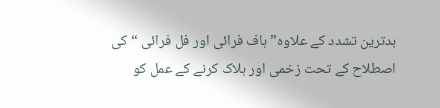بدترین تشدد کے علاوہ” ہاف فرائی اور فل فرائی “کی اصطلاح کے تحت زخمی اور ہلاک کرنے کے عمل کو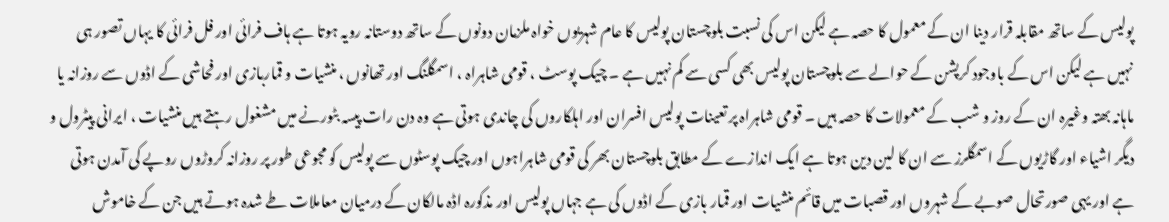پولیس کے ساتھ مقابلہ قرار دینا ان کے معمول کا حصہ ہے لیکن اس کی نسبت بلوچستان پولیس کا عام شہریوں خواہ ملزمان دونوں کے ساتھ دوستانہ رویہ ہوتا ہے ہاف فرائی اور فل فرائی کا یہاں تصور ہی نہیں ہے لیکن اس کے باوجود کرپشن کے حوالے سے بلوچستان پولیس بھی کسی سے کم نہیں ہے ۔ چیک پوسٹ ، قومی شاہراہ ، اسمگلنگ اور تھانوں ، منشیات و قماربازی اور فحاشی کے اڈوں سے روزانہ یا ماہانہ بھتہ وغیرہ ان کے روز و شب کے معمولات کا حصہ ہیں ۔ قومی شاہراہ پر تعینات پولیس افسران اور اہلکاروں کی چاندی ہوتی ہے وہ دن رات پیسہ بٹورنے میں مشغول رہتے ہیں منشیات ، ایرانی پیٹرول و دیگر اشیاء اور گاڑیوں کے اسمگلرز سے ان کا لین دین ہوتا ہے ایک اندازے کے مطابق بلوچستان بھر کی قومی شاہراہوں اور چیک پوسٹوں سے پولیس کو مجوعی طور پر روزانہ کروڑوں روپے کی آمدن ہوتی ہے اور یہی صورتحال صوبے کے شہروں اور قصبات میں قائم منشیات اور قمار بازی کے اڈوں کی ہے جہاں پولیس اور مذکورہ اڈہ مالکان کے درمیان معاملات طے شدہ ہوتے ہیں جن کے خاموش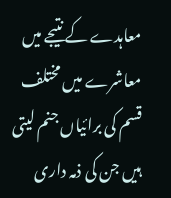معاہدے کے نتیجے میں معاشرے میں مختلف قسم کی برائیاں جنم لیتی ہیں جن کی ذمہ داری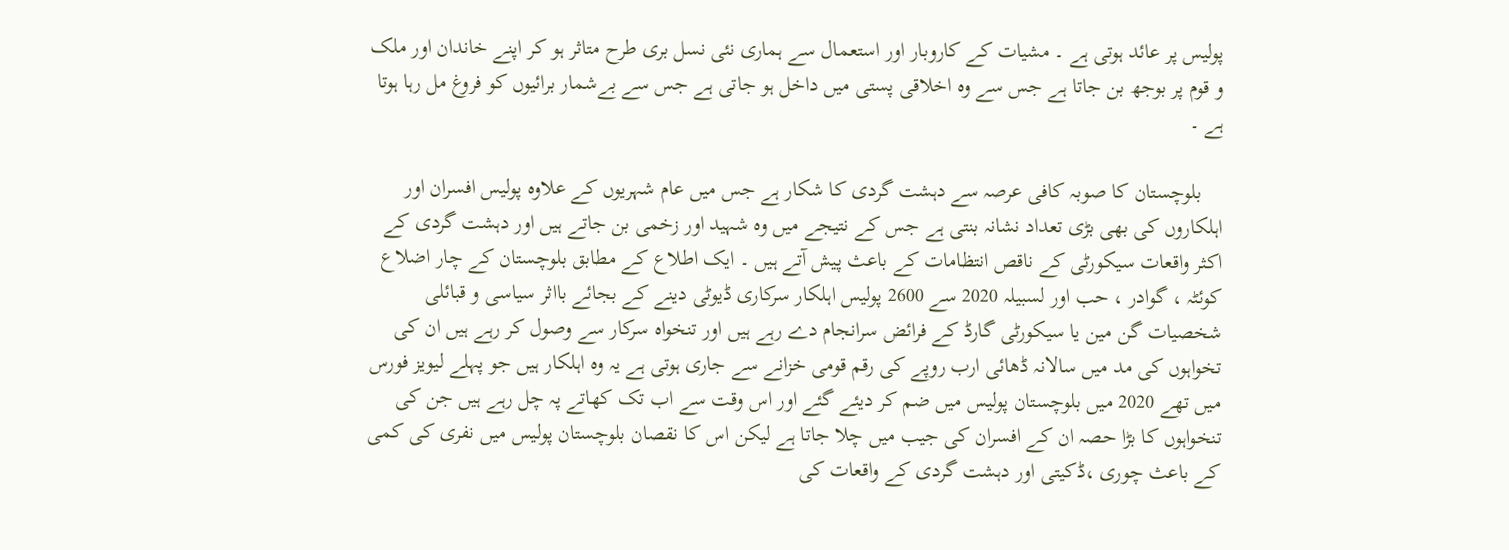پولیس پر عائد ہوتی ہے ۔ مشیات کے کاروبار اور استعمال سے ہماری نئی نسل بری طرح متاثر ہو کر اپنے خاندان اور ملک و قوم پر بوجھ بن جاتا ہے جس سے وہ اخلاقی پستی میں داخل ہو جاتی ہے جس سے بےشمار برائیوں کو فروغ مل رہا ہوتا ہے ۔

    بلوچستان کا صوبہ کافی عرصہ سے دہشت گردی کا شکار ہے جس میں عام شہریوں کے علاوہ پولیس افسران اور اہلکاروں کی بھی بڑی تعداد نشانہ بنتی ہے جس کے نتیجے میں وہ شہید اور زخمی بن جاتے ہیں اور دہشت گردی کے اکثر واقعات سیکورٹی کے ناقص انتظامات کے باعث پیش آتے ہیں ۔ ایک اطلاع کے مطابق بلوچستان کے چار اضلاع کوئٹہ ، گوادر ، حب اور لسبیلہ 2020 سے 2600 پولیس اہلکار سرکاری ڈیوٹی دینے کے بجائے بااثر سیاسی و قبائلی شخصیات گن مین یا سیکورٹی گارڈ کے فرائض سرانجام دے رہے ہیں اور تنخواہ سرکار سے وصول کر رہے ہیں ان کی تخواہوں کی مد میں سالانہ ڈھائی ارب روپے کی رقم قومی خزانے سے جاری ہوتی ہے یہ وہ اہلکار ہیں جو پہلے لیویز فورس میں تھے 2020 میں بلوچستان پولیس میں ضم کر دیئے گئے اور اس وقت سے اب تک کھاتے پہ چل رہے ہیں جن کی تنخواہوں کا بڑا حصہ ان کے افسران کی جیب میں چلا جاتا ہے لیکن اس کا نقصان بلوچستان پولیس میں نفری کی کمی کے باعث چوری ،ڈکیتی اور دہشت گردی کے واقعات کی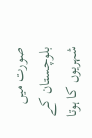صورت میں بلوچستان کے شہریوں کا ہوتا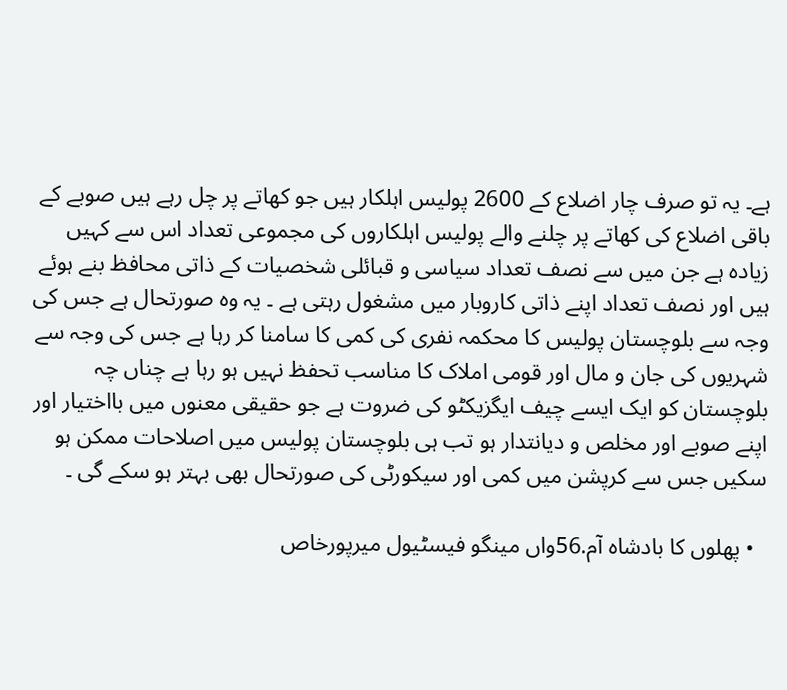ہے۔ یہ تو صرف چار اضلاع کے 2600 پولیس اہلکار ہیں جو کھاتے پر چل رہے ہیں صوبے کے باقی اضلاع کی کھاتے پر چلنے والے پولیس اہلکاروں کی مجموعی تعداد اس سے کہیں زیادہ ہے جن میں سے نصف تعداد سیاسی و قبائلی شخصیات کے ذاتی محافظ بنے ہوئے ہیں اور نصف تعداد اپنے ذاتی کاروبار میں مشغول رہتی ہے ۔ یہ وہ صورتحال ہے جس کی وجہ سے بلوچستان پولیس کا محکمہ نفری کی کمی کا سامنا کر رہا ہے جس کی وجہ سے شہریوں کی جان و مال اور قومی املاک کا مناسب تحفظ نہیں ہو رہا ہے چناں چہ بلوچستان کو ایک ایسے چیف ایگزیکٹو کی ضروت ہے جو حقیقی معنوں میں بااختیار اور اپنے صوبے اور مخلص و دیانتدار ہو تب ہی بلوچستان پولیس میں اصلاحات ممکن ہو سکیں جس سے کرپشن میں کمی اور سیکورٹی کی صورتحال بھی بہتر ہو سکے گی ۔

  • پھلوں کا بادشاہ آم.56واں مینگو فیسٹیول میرپورخاص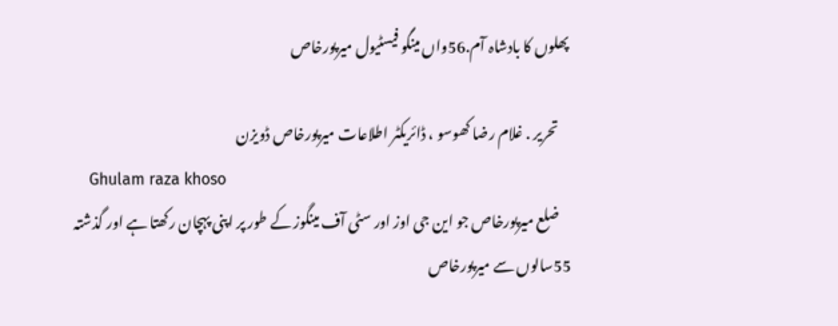پھلوں کا بادشاہ آم.56واں مینگو فیسٹیول میرپورخاص

    تحریر . غلام رضا کھوسو ، ڈائریکٹر اطلاعات میرپورخاص ڈویزن
    Ghulam raza khoso
    ضلع میرپورخاص جو این جی اوز اور سٹی آف مینگوز کے طور پر اپنی پہچان رکھتا ہے اور گذشتہ 55سالوں سے میرپورخاص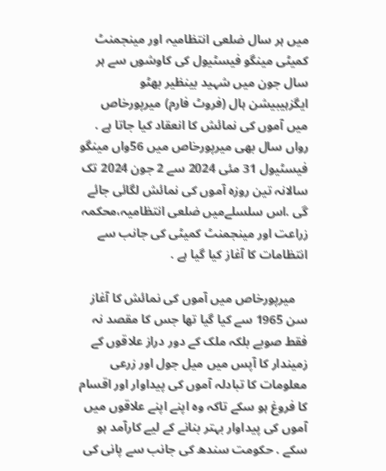میں ہر سال ضلعی انتظامیہ اور مینجمنٹ کمیٹی مینگو فیسٹیول کی کاوشوں سے ہر سال جون میں شہید بینظیر بھٹو ایگزہیبیشن ہال (فروٹ فارم) میرپورخاص میں آموں کی نمائش کا انعقاد کیا جاتا ہے . رواں سال بھی میرپورخاص میں 56واں مینگو فیسٹیول 31 مئی 2024 سے 2 جون 2024 تک سالانہ تین روزہ آموں کی نمائش لگائی جائے گی .اس سلسلےمیں ضلعی انتظامیہ،محکمہ زراعت اور مینجمنٹ کمیٹی کی جانب سے انتظامات کا آغاز کیا گیا ہے .

    میرپورخاص میں آموں کی نمائش کا آغاز سن 1965 سے کیا گیا تھا جس کا مقصد نہ فقط صوبے بلکہ ملک کے دور دراز علاقوں کے زمیندار کا آپس میں میل جول اور زرعی معلومات کا تبادلہ آموں کی پیداوار اور اقسام کا فروغ ہو سکے تاکہ وہ اپنے اپنے علاقوں میں آموں کی پیداوار بہتر بنانے کے لیے کارآمد ہو سکے . حکومت سندھ کی جانب سے پانی کی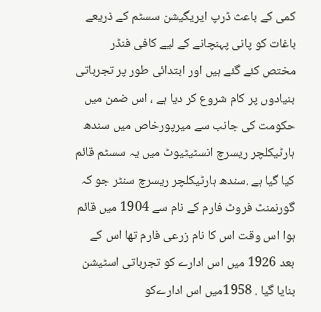کمی کے باعث ڈرپ ایریگیشن سسٹم کے ذریعے باغات کو پانی پہنچانے کے لیے کافی فنڈر مختص کئے گئے ہیں اور ابتدائی طور پر تجرباتی بنیادوں پر کام شروع کر دیا ہے ، اس ضمن میں حکومت کی جانب سے میرپورخاص میں سندھ ہارٹیکلچر ریسرچ انسٹیٹیوٹ میں یہ سسٹم قائم کیا گیا ہے .سندھ ہارٹیکلچر ریسرچ سنٹر جو کہ گورنمنٹ فروٹ فارم کے نام سے 1904 میں قائم ہوا اس وقت اس کا نام زرعی فارم تھا اس کے بعد 1926 میں اس ادارے کو تجرباتی اسٹیشن بنایا گیا . 1958میں اس ادارےکو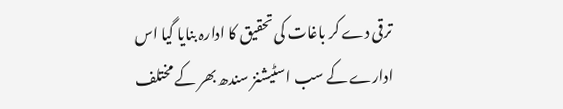ترقی دے کر باغات کی تحقیق کا ادارہ بنایا گیا اس ادارے کے سب اسٹیشنز سندھ بھر کے مختلف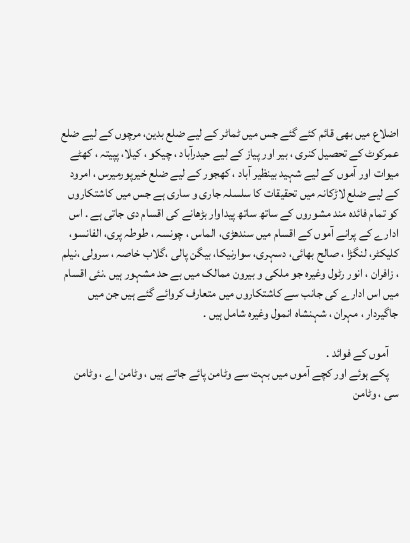اضلاع میں بھی قائم کئے گئے جس میں ٹماٹر کے لیے ضلع بدین، مرچوں کے لیے ضلع عمرکوٹ کے تحصیل کنری ، بیر اور پیاز کے لیے حیدرآباد ، چیکو ، کیلا، پپیتہ ، کھٹے میوات اور آموں کے لیے شہید بینظیر آباد ، کھجور کے لیے ضلع خیرپورمیرس ، امرود کے لیے ضلع لاڑکانہ میں تحقیقات کا سلسلہ جاری و ساری ہے جس میں کاشتکاروں کو تمام فائدہ مند مشوروں کے ساتھ ساتھ پیداوار بڑھانے کی اقسام دی جاتی ہے . اس ادارے کے پرانے آموں کے اقسام میں سندھڑی، الماس ، چونسہ ، طوطہ پری، الفانسو، کلیکٹر، لنگڑا ، صالح بھائی، دسہری، سوارنیکا، بیگن پالی ،گلاب خاصہ ، سرولی ،نیلم ، زافران ، انور رٹول وغیرہ جو ملکی و بیرون ممالک میں بے حد مشہور ہیں .نئی اقسام میں اس ادارے کی جانب سے کاشتکاروں میں متعارف کروائے گئے ہیں جن میں جاگیردار ، مہران ، شہنشاہ انمول وغیرہ شامل ہیں .

    آموں کے فوائد .
    پکے ہوئے اور کچے آموں میں بہت سے وٹامن پائے جاتے ہیں ، وٹامن اے ، وٹامن سی ، وٹامن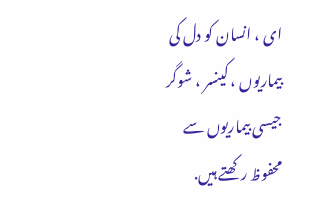ای ، انسان کو دل کی بیماریوں ، کینسر ، شوگر جیسی بیماریوں سے محفوظ رکھتے ہیں.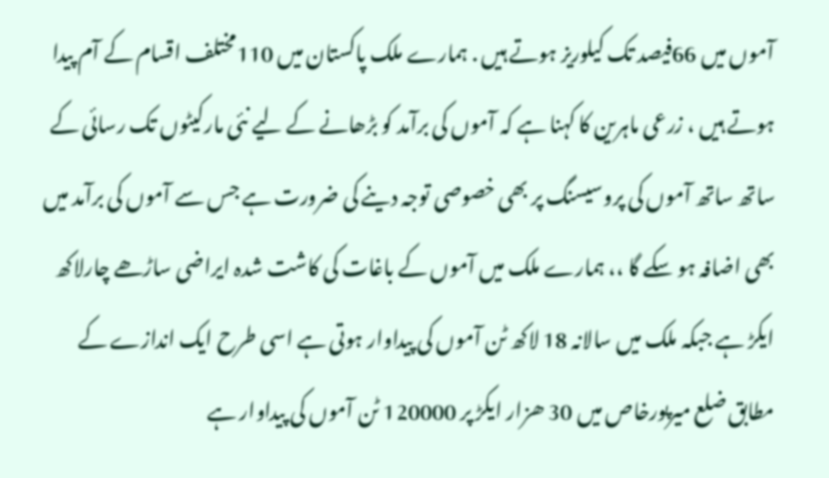آموں میں 66فیصد تک کیلوریز ہوتے ہیں . ہمارے ملک پاکستان میں 110مختلف اقسام کے آم پیدا ہوتے ہیں ، زرعی ماہرین کا کہنا ہے کہ آموں کی برآمد کو بڑھانے کے لیے نئی مارکیٹوں تک رسائی کے ساتھ ساتھ آموں کی پروسیسنگ پر بھی خصوصی توجہ دینے کی ضرورت ہے جس سے آموں کی برآمد میں بھی اضافہ ہو سکے گا ،، ہمارے ملک میں آموں کے باغات کی کاشت شدہ ایراضی ساڑھے چارلاکھ ایکڑ ہے جبکہ ملک میں سالانہ 18 لاکھ ٹن آموں کی پیداوار ہوتی ہے اسی طرح ایک اندازے کے مطابق ضلع میرپورخاص میں 30 ھزار ایکڑ پر 120000 ٹن آموں کی پیداوار ہے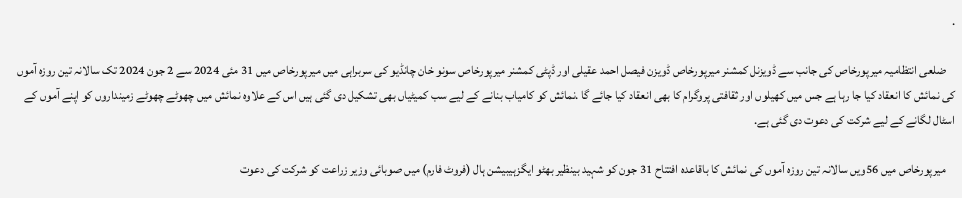.

    ضلعی انتظامیہ میرپورخاص کی جانب سے ڈویزنل کمشنر میرپورخاص ڈویزن فیصل احمد عقیلی اور ڈپٹی کمشنر میرپورخاص سونو خان چانڈیو کی سربراہی میں میرپورخاص میں 31 مئی 2024 سے 2 جون 2024 تک سالانہ تین روزہ آموں کی نمائش کا انعقاد کیا جا رہا ہے جس میں کھیلوں اور ثقافتی پروگرام کا بھی انعقاد کیا جائے گا .نمائش کو کامیاب بنانے کے لیے سب کمیٹیاں بھی تشکیل دی گئی ہیں اس کے علاوہ نمائش میں چھوٹے چھوٹے زمینداروں کو اپنے آموں کے اسٹال لگانے کے لیے شرکت کی دعوت دی گئی ہے.

    میرپورخاص میں 56ویں سالانہ تین روزہ آموں کی نمائش کا باقاعدہ افتتاح 31 جون کو شہید بینظیر بھٹو ایگزہیبیشن ہال (فروٹ فارم) میں صوبائی وزیر زراعت کو شرکت کی دعوت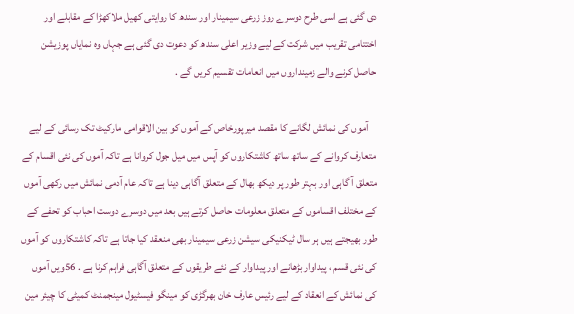دی گئی ہے اسی طرح دوسرے روز زرعی سیمینار اور سندھ کا روایتی کھیل ملاکھڑا کے مقابلے اور اختتامی تقریب میں شرکت کے لیے وزیر اعلی سندھ کو دعوت دی گئی ہے جہاں وہ نمایاں پوزیشن حاصل کرنے والے زمینداروں میں انعامات تقسیم کریں گے .

    آموں کی نمائش لگانے کا مقصد میرپورخاص کے آموں کو بین الاقوامی مارکیٹ تک رسائی کے لیے متعارف کروانے کے ساتھ ساتھ کاشتکاروں کو آپس میں میل جول کروانا ہے تاکہ آموں کی نئی اقسام کے متعلق آ گاہی اور بہتر طور پر دیکھ بھال کے متعلق آگاہی دینا ہے تاکہ عام آدمی نمائش میں رکھی آموں کے مختلف اقساموں کے متعلق معلومات حاصل کرتے ہیں بعد میں دوسرے دوست احباب کو تحفے کے طور بھیجتے ہیں ہر سال ٹیکنیکی سیشن زرعی سیمینار بھی منعقد کیا جاتا ہے تاکہ کاشتکاروں کو آموں کی نئی قسم ، پیداوار بڑھانے اور پیداوار کے نئے طریقوں کے متعلق آگاہی فراہم کرنا ہے . 56ویں آموں کی نمائش کے انعقاد کے لیے رئیس عارف خان بھرگڑی کو مینگو فیسٹیول مینجمنٹ کمیٹی کا چیئر مین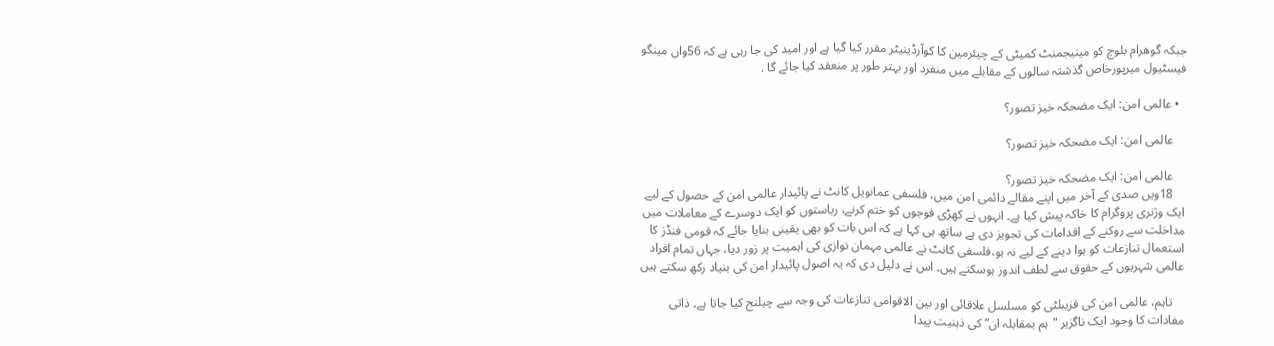جبکہ گوھرام بلوچ کو مینیجمنٹ کمیٹی کے چیئرمین کا کوآرڈینیٹر مقرر کیا گیا ہے اور امید کی جا رہی ہے کہ 56واں مینگو فیسٹیول میرپورخاص گذشتہ سالوں کے مقابلے میں منفرد اور بہتر طور پر منعقد کیا جائے گا .

  • عالمی امن: ایک مضحکہ خیز تصور؟

    عالمی امن: ایک مضحکہ خیز تصور؟

    عالمی امن: ایک مضحکہ خیز تصور؟
    18ویں صدی کے آخر میں اپنے مقالے دائمی امن میں، فلسفی عمانویل کانٹ نے پائیدار عالمی امن کے حصول کے لیے ایک وژنری پروگرام کا خاکہ پیش کیا ہے۔ انہوں نے کھڑی فوجوں کو ختم کرنے، ریاستوں کو ایک دوسرے کے معاملات میں مداخلت سے روکنے کے اقدامات کی تجویز دی ہے ساتھ ہی کہا ہے کہ اس بات کو بھی یقینی بنایا جائے کہ قومی فنڈز کا استعمال تنازعات کو ہوا دینے کے لیے نہ ہو،فلسفی کانٹ نے عالمی مہمان نوازی کی اہمیت پر زور دیا، جہاں تمام افراد عالمی شہریوں کے حقوق سے لطف اندوز ہوسکتے ہیں۔ اس نے دلیل دی کہ یہ اصول پائیدار امن کی بنیاد رکھ سکتے ہیں

    تاہم، عالمی امن کی فزیبلٹی کو مسلسل علاقائی اور بین الاقوامی تنازعات کی وجہ سے چیلنج کیا جاتا ہے۔ ذاتی مفادات کا وجود ایک ناگزیر "ہم بمقابلہ ان” کی ذہنیت پیدا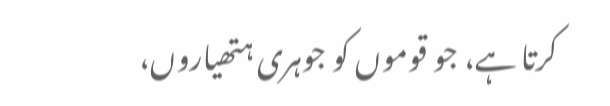کرتا ہے، جو قوموں کو جوہری ہتھیاروں،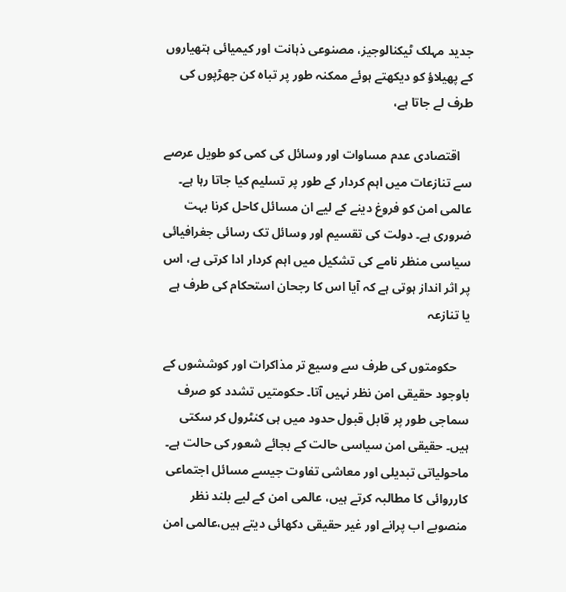جدید مہلک ٹیکنالوجیز، مصنوعی ذہانت اور کیمیائی ہتھیاروں کے پھیلاؤ کو دیکھتے ہوئے ممکنہ طور پر تباہ کن جھڑپوں کی طرف لے جاتا ہے،

    اقتصادی عدم مساوات اور وسائل کی کمی کو طویل عرصے سے تنازعات میں اہم کردار کے طور پر تسلیم کیا جاتا رہا ہے۔ عالمی امن کو فروغ دینے کے لیے ان مسائل کاحل کرنا بہت ضروری ہے۔ دولت کی تقسیم اور وسائل تک رسائی جغرافیائی سیاسی منظر نامے کی تشکیل میں اہم کردار ادا کرتی ہے، اس پر اثر انداز ہوتی ہے کہ آیا اس کا رجحان استحکام کی طرف ہے یا تنازعہ

    حکومتوں کی طرف سے وسیع تر مذاکرات اور کوششوں کے باوجود حقیقی امن نظر نہیں آتا۔ حکومتیں تشدد کو صرف سماجی طور پر قابل قبول حدود میں ہی کنٹرول کر سکتی ہیں۔ حقیقی امن سیاسی حالت کے بجائے شعور کی حالت ہے۔ ماحولیاتی تبدیلی اور معاشی تفاوت جیسے مسائل اجتماعی کارروائی کا مطالبہ کرتے ہیں، عالمی امن کے لیے بلند نظر منصوبے اب پرانے اور غیر حقیقی دکھائی دیتے ہیں،عالمی امن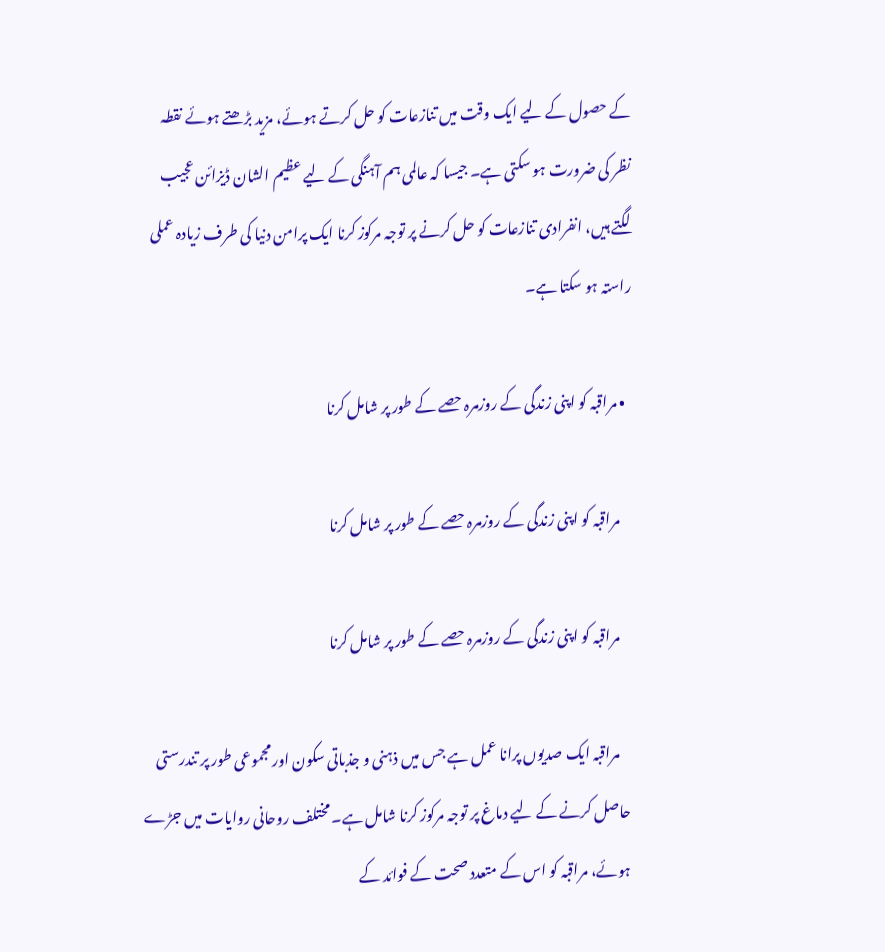کے حصول کے لیے ایک وقت میں تنازعات کو حل کرتے ہوئے، مزید بڑھتے ہوئے نقطہ نظر کی ضرورت ہو سکتی ہے۔ جیسا کہ عالمی ہم آہنگی کے لیے عظیم الشان ڈیزائن عجیب لگتے ہیں، انفرادی تنازعات کو حل کرنے پر توجہ مرکوز کرنا ایک پرامن دنیا کی طرف زیادہ عملی راستہ ہو سکتا ہے۔

  • مراقبہ کو اپنی زندگی کے روزمرہ حصے کے طور پر شامل کرنا

    مراقبہ کو اپنی زندگی کے روزمرہ حصے کے طور پر شامل کرنا

    مراقبہ کو اپنی زندگی کے روزمرہ حصے کے طور پر شامل کرنا

    مراقبہ ایک صدیوں پرانا عمل ہے جس میں ذہنی و جذباتی سکون اور مجموعی طور پر تندرستی حاصل کرنے کے لیے دماغ پر توجہ مرکوز کرنا شامل ہے۔ مختلف روحانی روایات میں جڑے ہوئے، مراقبہ کو اس کے متعدد صحت کے فوائد کے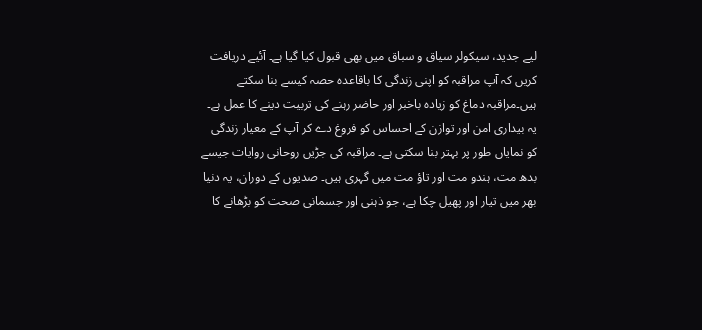لیے جدید، سیکولر سیاق و سباق میں بھی قبول کیا گیا ہے۔ آئیے دریافت کریں کہ آپ مراقبہ کو اپنی زندگی کا باقاعدہ حصہ کیسے بنا سکتے ہیں۔مراقبہ دماغ کو زیادہ باخبر اور حاضر رہنے کی تربیت دینے کا عمل ہے۔ یہ بیداری امن اور توازن کے احساس کو فروغ دے کر آپ کے معیار زندگی کو نمایاں طور پر بہتر بنا سکتی ہے۔ مراقبہ کی جڑیں روحانی روایات جیسے بدھ مت، ہندو مت اور تاؤ مت میں گہری ہیں۔ صدیوں کے دوران، یہ دنیا بھر میں تیار اور پھیل چکا ہے، جو ذہنی اور جسمانی صحت کو بڑھانے کا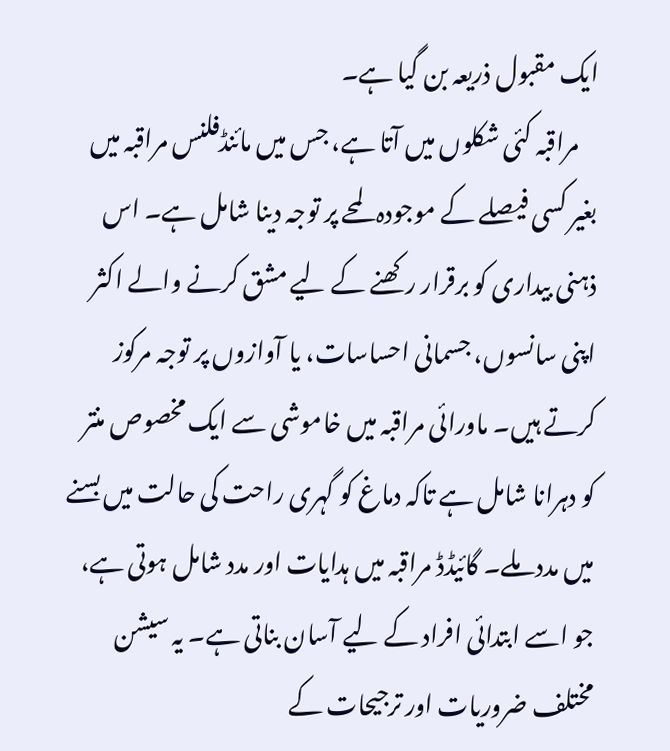ایک مقبول ذریعہ بن گیا ہے۔
    مراقبہ کئی شکلوں میں آتا ہے، جس میں مائنڈفلنس مراقبہ میں بغیر کسی فیصلے کے موجودہ لمحے پر توجہ دینا شامل ہے۔ اس ذہنی بیداری کو برقرار رکھنے کے لیے مشق کرنے والے اکثر اپنی سانسوں، جسمانی احساسات، یا آوازوں پر توجہ مرکوز کرتے ہیں۔ ماورائی مراقبہ میں خاموشی سے ایک مخصوص منتر کو دہرانا شامل ہے تاکہ دماغ کو گہری راحت کی حالت میں بسنے میں مدد ملے۔ گائیڈڈ مراقبہ میں ہدایات اور مدد شامل ہوتی ہے، جو اسے ابتدائی افراد کے لیے آسان بناتی ہے۔ یہ سیشن مختلف ضروریات اور ترجیحات کے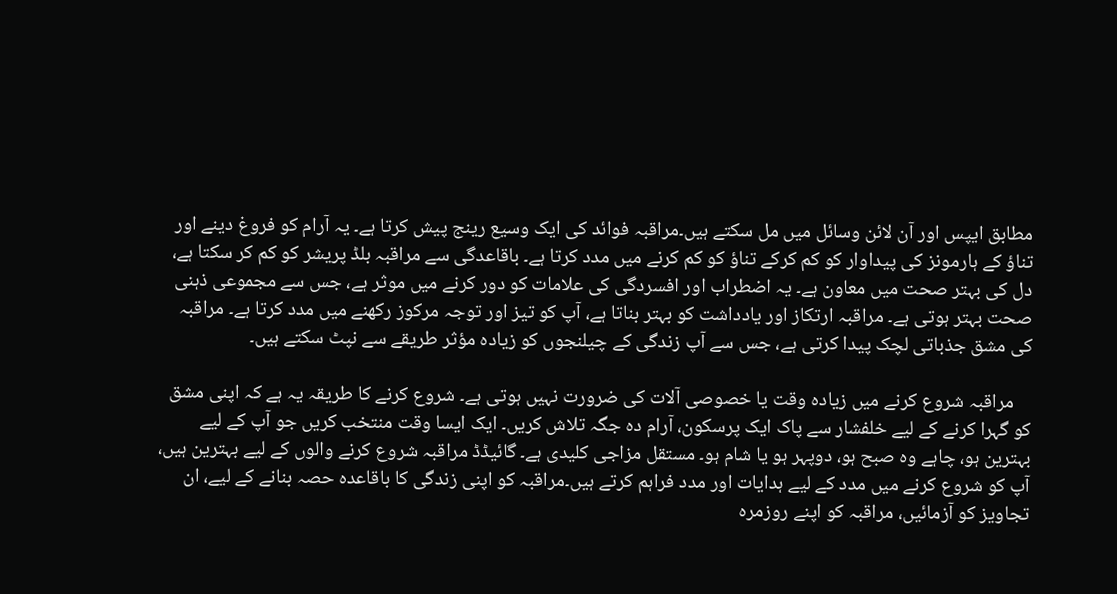مطابق ایپس اور آن لائن وسائل میں مل سکتے ہیں۔مراقبہ فوائد کی ایک وسیع رینج پیش کرتا ہے۔ یہ آرام کو فروغ دینے اور تناؤ کے ہارمونز کی پیداوار کو کم کرکے تناؤ کو کم کرنے میں مدد کرتا ہے۔ باقاعدگی سے مراقبہ بلڈ پریشر کو کم کر سکتا ہے، دل کی بہتر صحت میں معاون ہے۔ یہ اضطراب اور افسردگی کی علامات کو دور کرنے میں موثر ہے، جس سے مجموعی ذہنی صحت بہتر ہوتی ہے۔ مراقبہ ارتکاز اور یادداشت کو بہتر بناتا ہے، آپ کو تیز اور توجہ مرکوز رکھنے میں مدد کرتا ہے۔ مراقبہ کی مشق جذباتی لچک پیدا کرتی ہے، جس سے آپ زندگی کے چیلنجوں کو زیادہ مؤثر طریقے سے نپٹ سکتے ہیں۔

    مراقبہ شروع کرنے میں زیادہ وقت یا خصوصی آلات کی ضرورت نہیں ہوتی ہے۔ شروع کرنے کا طریقہ یہ ہے کہ اپنی مشق کو گہرا کرنے کے لیے خلفشار سے پاک ایک پرسکون، آرام دہ جگہ تلاش کریں۔ ایک ایسا وقت منتخب کریں جو آپ کے لیے بہترین ہو، چاہے وہ صبح ہو، دوپہر ہو یا شام ہو۔ مستقل مزاجی کلیدی ہے۔ گائیڈڈ مراقبہ شروع کرنے والوں کے لیے بہترین ہیں، آپ کو شروع کرنے میں مدد کے لیے ہدایات اور مدد فراہم کرتے ہیں۔مراقبہ کو اپنی زندگی کا باقاعدہ حصہ بنانے کے لیے، ان تجاویز کو آزمائیں، مراقبہ کو اپنے روزمرہ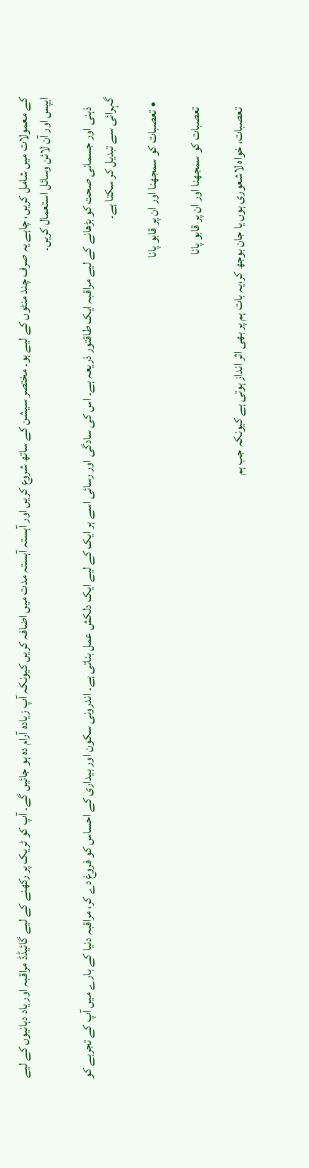کے معمولات میں شامل کریں، چاہے یہ صرف چند منٹوں کے لیے ہو۔ مختصر سیشن کے ساتھ شروع کریں اور آہستہ آہستہ مدت میں اضافہ کریں کیونکہ آپ زیادہ آرام دہ ہو جائیں گے۔ آپ کو ٹریک پر رکھنے کے لیے گائیڈڈ مراقبہ اور یاد دہانیوں کے لیے ایپس اور آن لائن وسائل استعمال کریں۔

    ذہنی اور جسمانی صحت کو بڑھانے کے لیے مراقبہ ایک طاقتور ذریعہ ہے۔ اس کی سادگی اور رسائی اسے ہر ایک کے لیے ایک دلکش عمل بناتی ہے۔ اندرونی سکون اور بیداری کے احساس کو فروغ دے کر، مراقبہ دنیا کے بارے میں آپ کے تجربے کو گہرائی سے تبدیل کر سکتا ہے۔

  • تعصبات کو سمجھنا اور ان پر قابو پانا

    تعصبات کو سمجھنا اور ان پر قابو پانا

    تعصبات، خواہ لاشعوری ہوں یا جان بوجھ کر،یہ بات ہم پر بھی اثر انداز ہوتی ہے کیونکہ جب ہم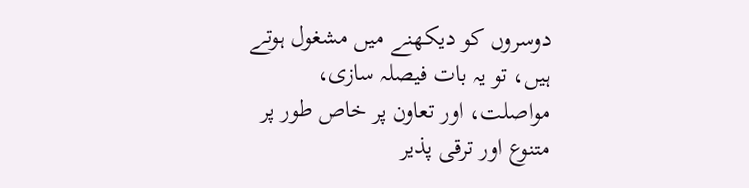دوسروں کو دیکھنے میں مشغول ہوتے ہیں، تو یہ بات فیصلہ سازی، مواصلت، اور تعاون پر خاص طور پر متنوع اور ترقی پذیر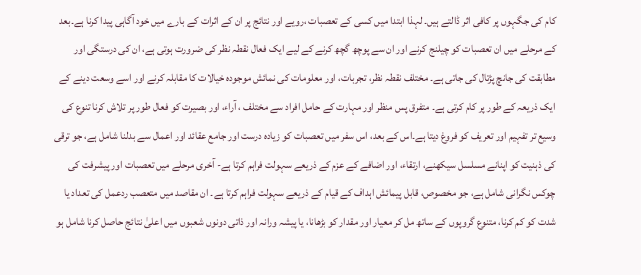کام کی جگہوں پر کافی اثر ڈالتے ہیں۔ لہذا ابتدا میں کسی کے تعصبات ،رویے اور نتائج پر ان کے اثرات کے بارے میں خود آگاہی پیدا کرنا ہے۔بعد کے مرحلے میں ان تعصبات کو چیلنج کرنے اور ان سے پوچھ گچھ کرنے کے لیے ایک فعال نقطہ نظر کی ضرورت ہوتی ہے، ان کی درستگی اور مطابقت کی جانچ پڑتال کی جاتی ہے۔ مختلف نقطہ نظر، تجربات، اور معلومات کی نمائش موجودہ خیالات کا مقابلہ کرنے اور اسے وسعت دینے کے ایک ذریعہ کے طور پر کام کرتی ہے۔ متفرق پس منظر اور مہارت کے حامل افراد سے مختلف ، آراء، اور بصیرت کو فعال طور پر تلاش کرنا تنوع کی وسیع تر تفہیم اور تعریف کو فروغ دیتا ہے۔اس کے بعد، اس سفر میں تعصبات کو زیادہ درست اور جامع عقائد اور اعمال سے بدلنا شامل ہے، جو ترقی کی ذہنیت کو اپنانے مسلسل سیکھنے، ارتقاء، اور اضافے کے عزم کے ذریعے سہولت فراہم کرتا ہے- آخری مرحلے میں تعصبات اور پیشرفت کی چوکس نگرانی شامل ہے، جو مخصوص، قابل پیمائش اہداف کے قیام کے ذریعے سہولت فراہم کرتا ہے۔ ان مقاصد میں متعصب ردعمل کی تعداد یا شدت کو کم کرنا، متنوع گروپوں کے ساتھ مل کر معیار اور مقدار کو بڑھانا، یا پیشہ ورانہ اور ذاتی دونوں شعبوں میں اعلیٰ نتائج حاصل کرنا شامل ہو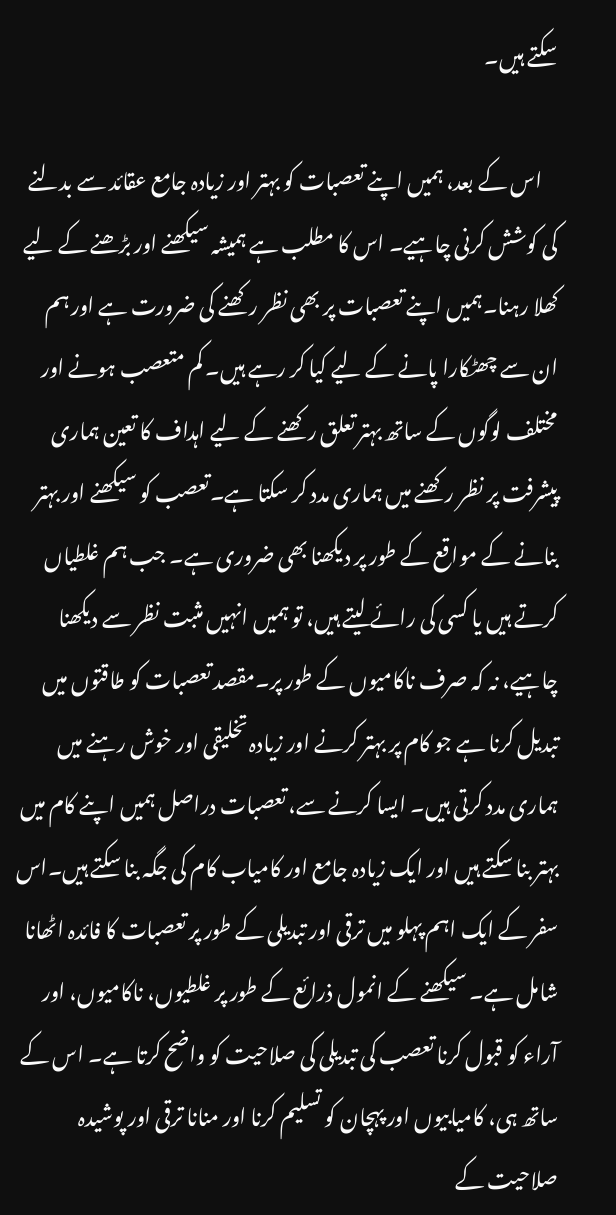سکتے ہیں۔

    اس کے بعد، ہمیں اپنے تعصبات کو بہتر اور زیادہ جامع عقائد سے بدلنے کی کوشش کرنی چاہیے۔ اس کا مطلب ہے ہمیشہ سیکھنے اور بڑھنے کے لیے کھلا رہنا۔ہمیں اپنے تعصبات پر بھی نظر رکھنے کی ضرورت ہے اور ہم ان سے چھٹکارا پانے کے لیے کیا کر رہے ہیں۔ کم متعصب ہونے اور مختلف لوگوں کے ساتھ بہتر تعلق رکھنے کے لیے اہداف کا تعین ہماری پیشرفت پر نظر رکھنے میں ہماری مدد کر سکتا ہے۔تعصب کو سیکھنے اور بہتر بنانے کے مواقع کے طور پر دیکھنا بھی ضروری ہے۔ جب ہم غلطیاں کرتے ہیں یا کسی کی رائے لیتے ہیں، تو ہمیں انہیں مثبت نظر سے دیکھنا چاہیے، نہ کہ صرف ناکامیوں کے طور پر۔مقصد تعصبات کو طاقتوں میں تبدیل کرنا ہے جو کام پر بہتر کرنے اور زیادہ تخلیقی اور خوش رہنے میں ہماری مدد کرتی ہیں۔ ایسا کرنے سے، تعصبات دراصل ہمیں اپنے کام میں بہتر بنا سکتے ہیں اور ایک زیادہ جامع اور کامیاب کام کی جگہ بنا سکتے ہیں۔اس سفر کے ایک اہم پہلو میں ترقی اور تبدیلی کے طور پر تعصبات کا فائدہ اٹھانا شامل ہے۔ سیکھنے کے انمول ذرائع کے طور پر غلطیوں، ناکامیوں، اور آراء کو قبول کرنا تعصب کی تبدیلی کی صلاحیت کو واضح کرتا ہے۔ اس کے ساتھ ہی، کامیابیوں اور پہچان کو تسلیم کرنا اور منانا ترقی اور پوشیدہ صلاحیت کے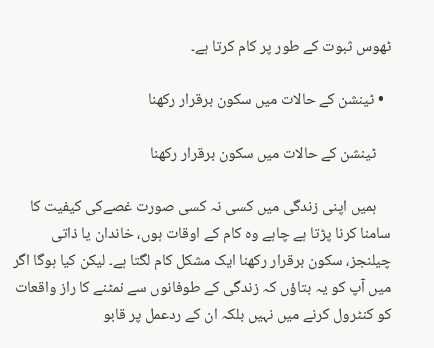ٹھوس ثبوت کے طور پر کام کرتا ہے۔

  • ٹینشن کے حالات میں سکون برقرار رکھنا

    ٹینشن کے حالات میں سکون برقرار رکھنا

    ہمیں اپنی زندگی میں کسی نہ کسی صورت غصےکی کیفیت کا سامنا کرنا پڑتا ہے چاہے وہ کام کے اوقات ہوں، خاندان یا ذاتی چیلنجز، سکون برقرار رکھنا ایک مشکل کام لگتا ہے۔ لیکن کیا ہوگا اگر میں آپ کو یہ بتاؤں کہ زندگی کے طوفانوں سے نمٹنے کا راز واقعات کو کنٹرول کرنے میں نہیں بلکہ ان کے ردعمل پر قابو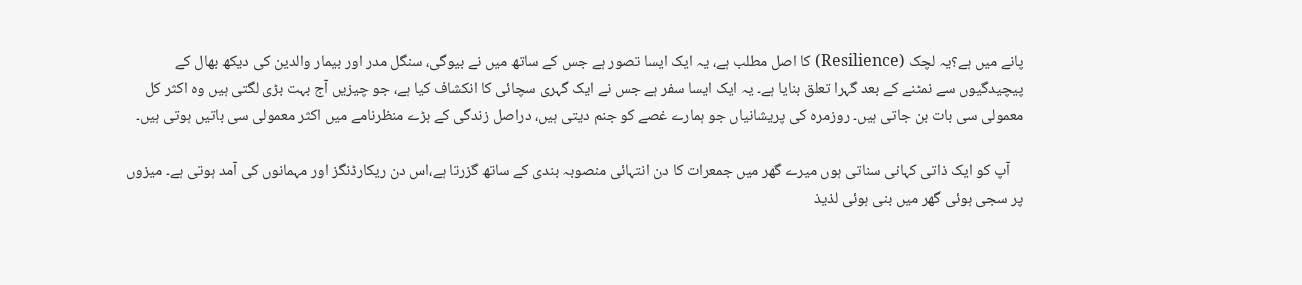پانے میں ہے؟یہ لچک (Resilience) کا اصل مطلب ہے، یہ ایک ایسا تصور ہے جس کے ساتھ میں نے بیوگی، سنگل مدر اور بیمار والدین کی دیکھ بھال کے پیچیدگیوں سے نمٹنے کے بعد گہرا تعلق بنایا ہے۔ یہ ایک ایسا سفر ہے جس نے ایک گہری سچائی کا انکشاف کیا ہے، جو چیزیں آج بہت بڑی لگتی ہیں وہ اکثر کل معمولی سی بات بن جاتی ہیں۔ روزمرہ کی پریشانیاں جو ہمارے غصے کو جنم دیتی ہیں، دراصل زندگی کے بڑے منظرنامے میں اکثر معمولی سی باتیں ہوتی ہیں۔

    آپ کو ایک ذاتی کہانی سناتی ہوں میرے گھر میں جمعرات کا دن انتہائی منصوبہ بندی کے ساتھ گزرتا ہے،اس دن ریکارڈنگز اور مہمانوں کی آمد ہوتی ہے۔ میزوں پر سجی ہوئی گھر میں بنی ہوئی لذیذ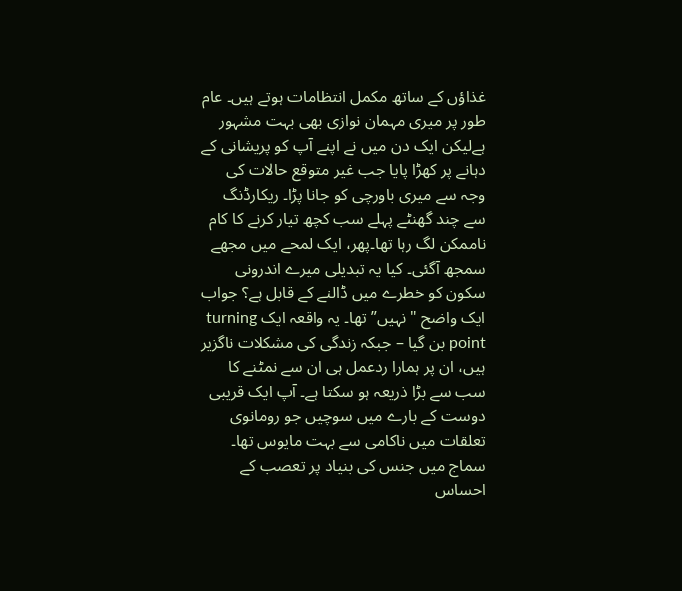غذاؤں کے ساتھ مکمل انتظامات ہوتے ہیں۔ عام طور پر میری مہمان نوازی بھی بہت مشہور ہےلیکن ایک دن میں نے اپنے آپ کو پریشانی کے دہانے پر کھڑا پایا جب غیر متوقع حالات کی وجہ سے میری باورچی کو جانا پڑا۔ ریکارڈنگ سے چند گھنٹے پہلے سب کچھ تیار کرنے کا کام ناممکن لگ رہا تھا۔پھر، ایک لمحے میں مجھے سمجھ آگئی۔ کیا یہ تبدیلی میرے اندرونی سکون کو خطرے میں ڈالنے کے قابل ہے؟ جواب ایک واضح "نہیں” تھا۔ یہ واقعہ ایک turning point بن گیا – جبکہ زندگی کی مشکلات ناگزیر ہیں، ان پر ہمارا ردعمل ہی ان سے نمٹنے کا سب سے بڑا ذریعہ ہو سکتا ہے۔ آپ ایک قریبی دوست کے بارے میں سوچیں جو رومانوی تعلقات میں ناکامی سے بہت مایوس تھا۔ سماج میں جنس کی بنیاد پر تعصب کے احساس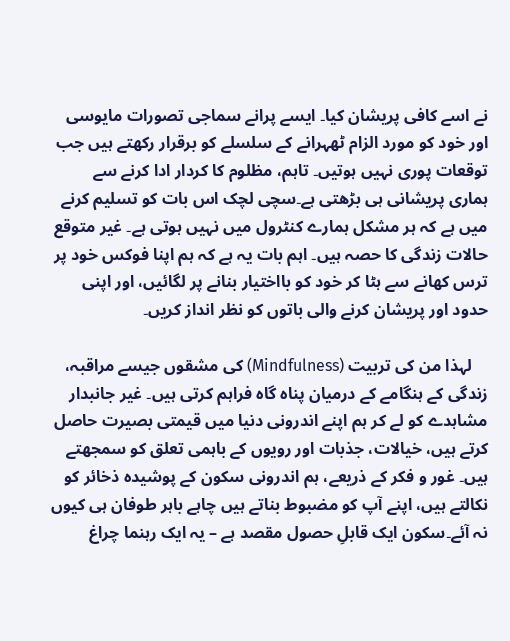نے اسے کافی پریشان کیا۔ ایسے پرانے سماجی تصورات مایوسی اور خود کو مورد الزام ٹھہرانے کے سلسلے کو برقرار رکھتے ہیں جب توقعات پوری نہیں ہوتیں۔ تاہم، مظلوم کا کردار ادا کرنے سے ہماری پریشانی ہی بڑھتی ہے۔سچی لچک اس بات کو تسلیم کرنے میں ہے کہ ہر مشکل ہمارے کنٹرول میں نہیں ہوتی ہے۔ غیر متوقع حالات زندگی کا حصہ ہیں۔ اہم بات یہ ہے کہ ہم اپنا فوکس خود پر ترس کھانے سے ہٹا کر خود کو بااختیار بنانے پر لگائیں، اور اپنی حدود اور پریشان کرنے والی باتوں کو نظر انداز کریں۔

    لہذا من کی تربیت (Mindfulness) کی مشقوں جیسے مراقبہ، زندگی کے ہنگامے کے درمیان پناہ گاہ فراہم کرتی ہیں۔ غیر جانبدار مشاہدے کو لے کر ہم اپنے اندرونی دنیا میں قیمتی بصیرت حاصل کرتے ہیں، خیالات، جذبات اور رویوں کے باہمی تعلق کو سمجھتے ہیں۔ غور و فکر کے ذریعے، ہم اندرونی سکون کے پوشیدہ ذخائر کو نکالتے ہیں، اپنے آپ کو مضبوط بناتے ہیں چاہے باہر طوفان ہی کیوں نہ آئے۔سکون ایک قابلِ حصول مقصد ہے – یہ ایک رہنما چراغ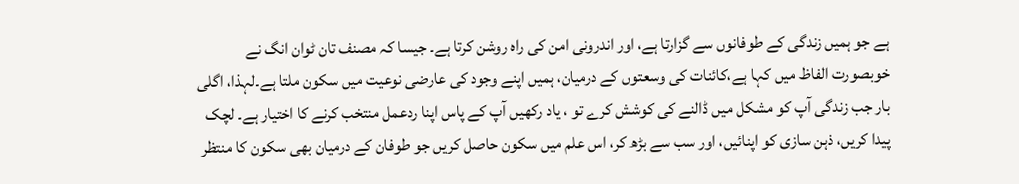ہے جو ہمیں زندگی کے طوفانوں سے گزارتا ہے، اور اندرونی امن کی راہ روشن کرتا ہے۔ جیسا کہ مصنف تان ٹوان انگ نے خوبصورت الفاظ میں کہا ہے،کائنات کی وسعتوں کے درمیان، ہمیں اپنے وجود کی عارضی نوعیت میں سکون ملتا ہے۔لہذا، اگلی بار جب زندگی آپ کو مشکل میں ڈالنے کی کوشش کرے تو ، یاد رکھیں آپ کے پاس اپنا ردعمل منتخب کرنے کا اختیار ہے۔ لچک پیدا کریں، ذہن سازی کو اپنائیں، اور سب سے بڑھ کر، اس علم میں سکون حاصل کریں جو طوفان کے درمیان بھی سکون کا منتظر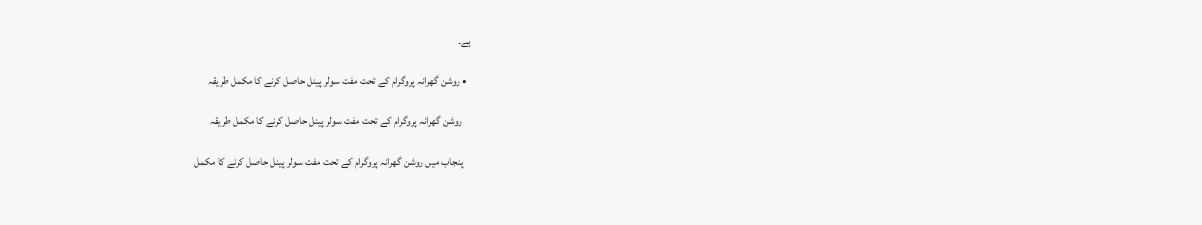ہے۔

  • روشن گھرانہ پروگرام کے تحت مفت سولر پینل حاصل کرنے کا مکمل طریقہ

    روشن گھرانہ پروگرام کے تحت مفت سولر پینل حاصل کرنے کا مکمل طریقہ

    پنجاب میں روشن گھرانہ پروگرام کے تحت مفت سولر پینل حاصل کرنے کا مکمل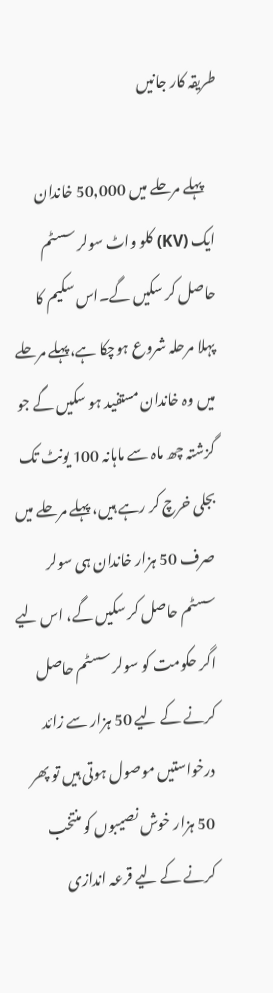طریقہ کار جانیں

    پہلے مرحلے میں 50,000 خاندان ایک (KV) کلو واٹ سولر سسٹم حاصل کر سکیں گے۔اس سکیم کا پہلا مرحلہ شروع ہوچکا ہے،پہلے مرحلے میں وہ خاندان مستفید ہو سکیں گے جو گزشتہ چھ ماہ سے ماہانہ 100 یونٹ تک بجلی خرچ کر رہے ہیں، پہلے مرحلے میں صرف 50 ہزار خاندان ہی سولر سسٹم حاصل کر سکیں گے، اس لیے اگر حکومت کو سولر سسٹم حاصل کرنے کے لیے 50 ہزار سے زائد درخواستیں موصول ہوتی ہیں تو پھر 50 ہزار خوش نصیبوں کو منتخب کرنے کے لیے قرعہ اندازی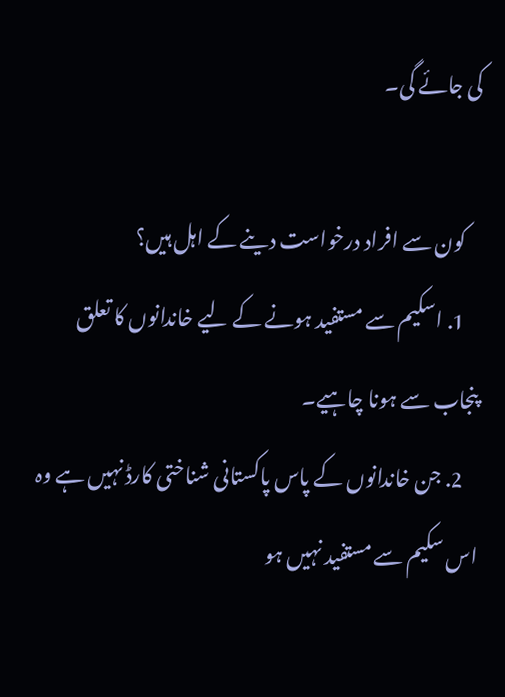کی جائے گی۔

    کون سے افراد درخواست دینے کے اہل ہیں؟
    1. اسکیم سے مستفید ہونے کے لیے خاندانوں کا تعلق پنجاب سے ہونا چاہیے۔
    2. جن خاندانوں کے پاس پاکستانی شناختی کارڈ نہیں ہے وہ اس سکیم سے مستفید نہیں ہو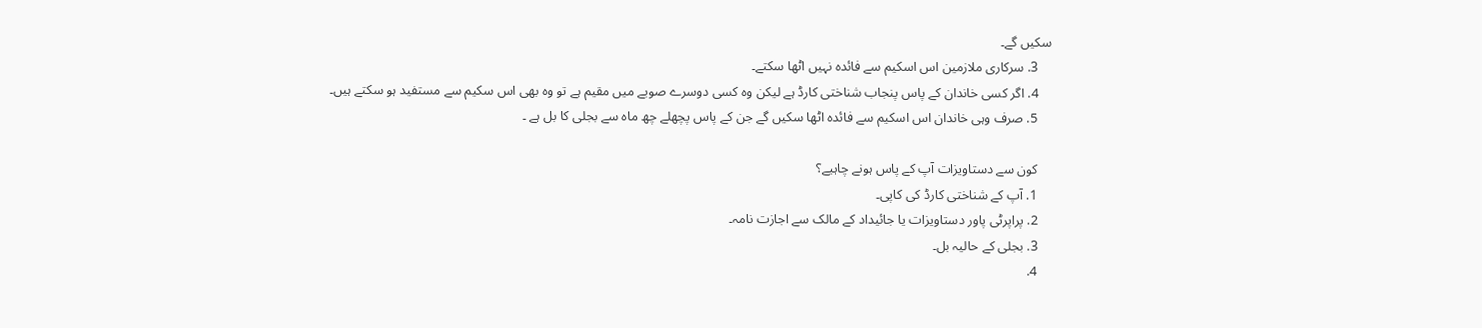سکیں گے۔
    3. سرکاری ملازمین اس اسکیم سے فائدہ نہیں اٹھا سکتے۔
    4. اگر کسی خاندان کے پاس پنجاب شناختی کارڈ ہے لیکن وہ کسی دوسرے صوبے میں مقیم ہے تو وہ بھی اس سکیم سے مستفید ہو سکتے ہیں۔
    5. صرف وہی خاندان اس اسکیم سے فائدہ اٹھا سکیں گے جن کے پاس پچھلے چھ ماہ سے بجلی کا بل ہے ۔

    کون سے دستاویزات آپ کے پاس ہونے چاہیے؟
    1. آپ کے شناختی کارڈ کی کاپی۔
    2. پراپرٹی پاور دستاویزات یا جائیداد کے مالک سے اجازت نامہ۔
    3. بجلی کے حالیہ بل۔
    4.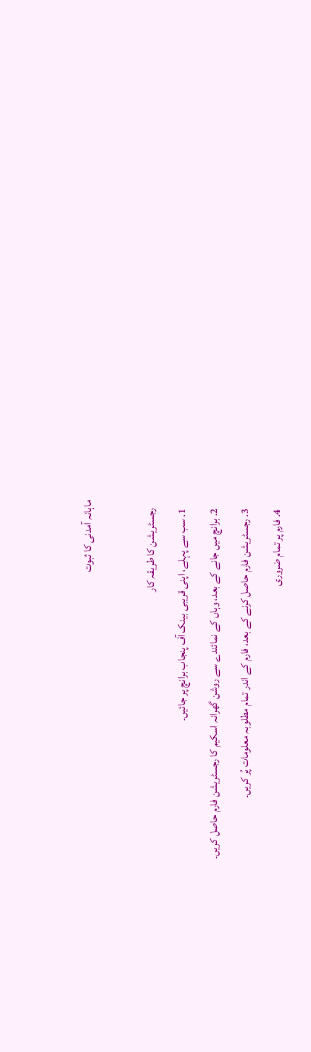ماہانہ آمدنی کا ثبوت

    رجسٹریشن کا طریقہ کار
    1. سب سے پہلے، اپنی قریبی بینک آف پنجاب برانچ پر جائیں۔
    2. برانچ میں جانے کے بعد، وہاں کے نمائندے سے روشن گھرانہ اسکیم کا رجسٹریشن فارم حاصل کریں۔
    3. رجسٹریشن فارم حاصل کرنے کے بعد، فارم کے اندر تمام مطلوبہ معلومات پُر کریں۔
    4. فارم پر تمام ضروری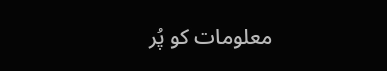معلومات کو پُر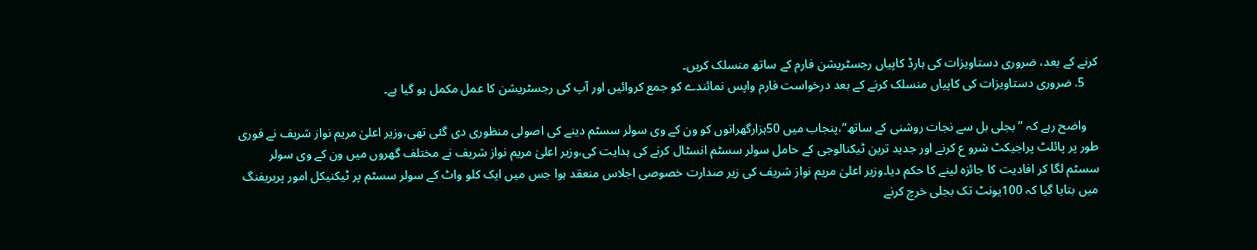کرنے کے بعد، ضروری دستاویزات کی ہارڈ کاپیاں رجسٹریشن فارم کے ساتھ منسلک کریں۔
    5. ضروری دستاویزات کی کاپیاں منسلک کرنے کے بعد درخواست فارم واپس نمائندے کو جمع کروائیں اور آپ کی رجسٹریشن کا عمل مکمل ہو گیا ہے۔

    واضح رہے کہ ” بجلی بل سے نجات روشنی کے ساتھ“،پنجاب میں 50ہزارگھرانوں کو ون کے وی سولر سسٹم دینے کی اصولی منظوری دی گئی تھی،وزیر اعلیٰ مریم نواز شریف نے فوری طور پر پائلٹ پراجیکٹ شرو ع کرنے اور جدید ترین ٹیکنالوجی کے حامل سولر سسٹم انسٹال کرنے کی ہدایت کی،وزیر اعلیٰ مریم نواز شریف نے مختلف گھروں میں ون کے وی سولر سسٹم لگا کر افادیت کا جائزہ لینے کا حکم دیا۔وزیر اعلیٰ مریم نواز شریف کی زیر صدارت خصوصی اجلاس منعقد ہوا جس میں ایک کلو واٹ کے سولر سسٹم پر ٹیکنیکل امور پربریفنگ میں بتایا گیا کہ 100یونٹ تک بجلی خرچ کرنے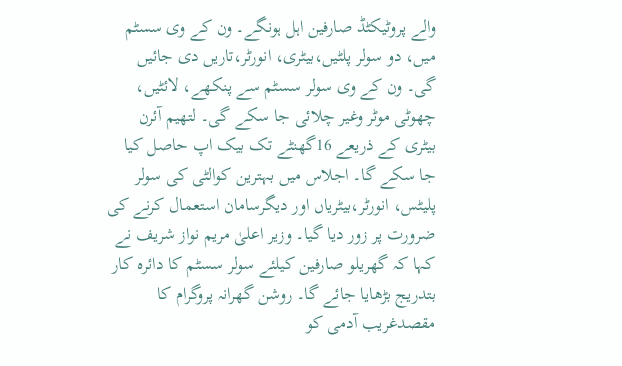والے پروٹیکٹڈ صارفین اہل ہونگے۔ ون کے وی سسٹم میں، دو سولر پلٹیں،بیٹری، انورٹر،تاریں دی جائیں گی۔ ون کے وی سولر سسٹم سے پنکھے، لائٹیں، چھوٹی موٹر وغیر چلائی جا سکے گی۔ لتھیم آئرن بیٹری کے ذریعے 16گھنٹے تک بیک اپ حاصل کیا جا سکے گا۔ اجلاس میں بہترین کوالٹی کی سولر پلیٹس، انورٹر،بیٹریاں اور دیگرسامان استعمال کرنے کی ضرورت پر زور دیا گیا۔ وزیر اعلیٰ مریم نواز شریف نے کہا کہ گھریلو صارفین کیلئے سولر سسٹم کا دائرہ کار بتدریج بڑھایا جائے گا۔ روشن گھرانہ پروگرام کا مقصدغریب آدمی کو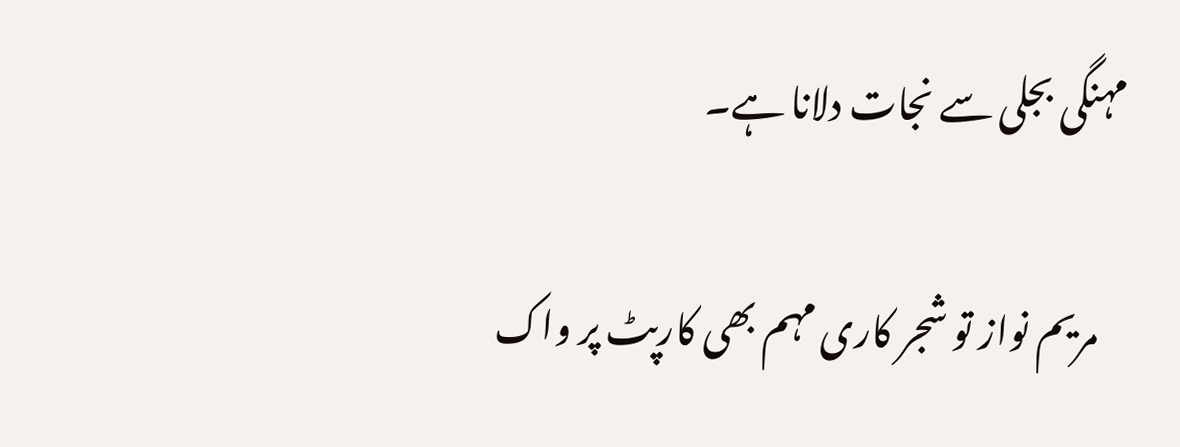مہنگی بجلی سے نجات دلانا ہے۔

    مریم نواز تو شجر کاری مہم بھی کارپٹ پر واک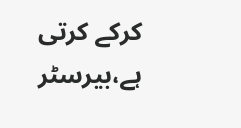کرکے کرتی ہے،بیرسٹر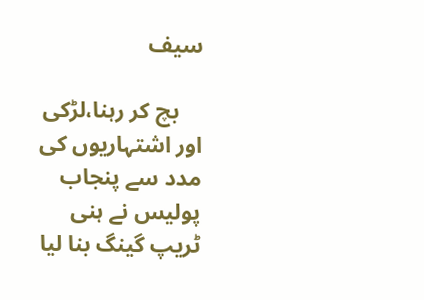سیف

    بچ کر رہنا،لڑکی اور اشتہاریوں کی مدد سے پنجاب پولیس نے ہنی ٹریپ گینگ بنا لیا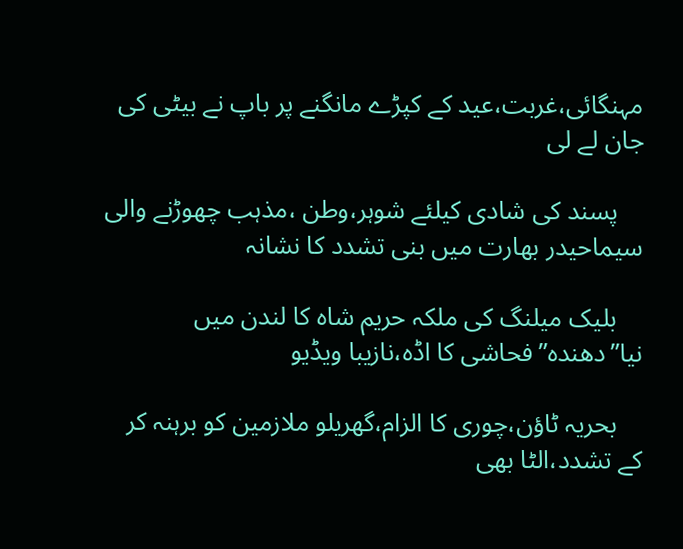مہنگائی،غربت،عید کے کپڑے مانگنے پر باپ نے بیٹی کی جان لے لی

    پسند کی شادی کیلئے شوہر،وطن ،مذہب چھوڑنے والی سیماحیدر بھارت میں بنی تشدد کا نشانہ

    بلیک میلنگ کی ملکہ حریم شاہ کا لندن میں نیا”دھندہ”فحاشی کا اڈہ،نازیبا ویڈیو

    بحریہ ٹاؤن،چوری کا الزام،گھریلو ملازمین کو برہنہ کر کے تشدد،الٹا بھی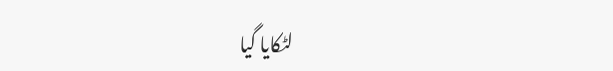لٹکایا گیا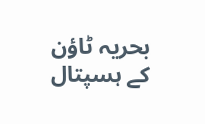بحریہ ٹاؤن کے ہسپتال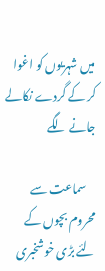میں شہریوں کو اغوا کر کے گردے نکالے جانے لگے

    سماعت سے محروم بچوں کے لئے بڑی خوشخبری